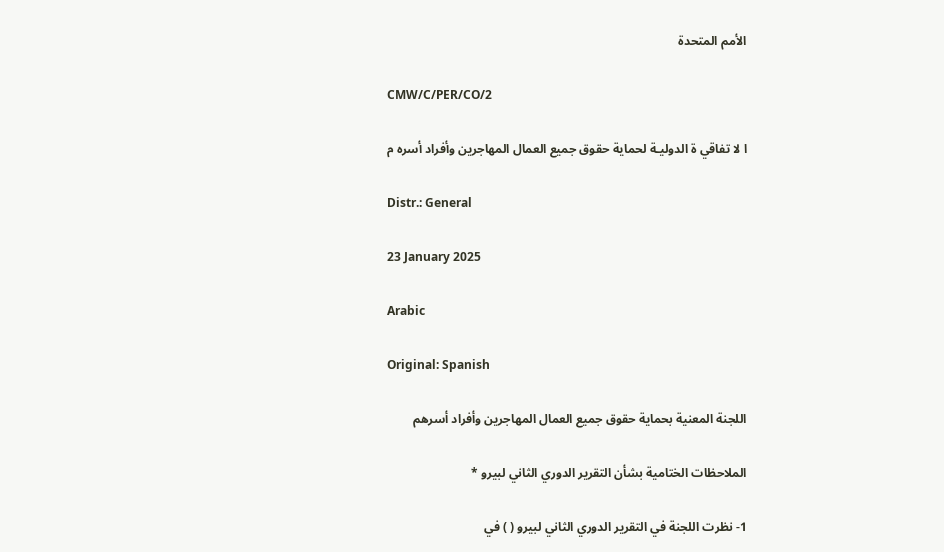الأمم المتحدة

CMW/C/PER/CO/2

ا لا تفاقي ة الدوليـة لحماية حقوق جميع العمال المهاجرين وأفراد أسره م

Distr.: General

23 January 2025

Arabic

Original: Spanish

اللجنة المعنية بحماية حقوق جميع العمال المهاجرين وأفراد أسرهم

الملاحظات الختامية بشأن التقرير الدوري الثاني لبيرو *

1- نظرت اللجنة في التقرير الدوري الثاني لبيرو ( ) في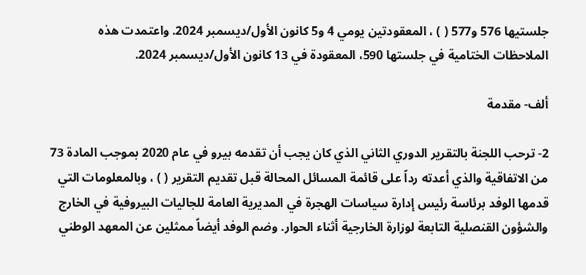جلستيها 576 و577 ( ) ، المعقودتين يومي 4 و5 كانون الأول/ديسمبر 2024. واعتمدت هذه الملاحظات الختامية في جلستها 590، المعقودة في 13 كانون الأول/ديسمبر 2024.

ألف- مقدمة

2- ترحب اللجنة بالتقرير الدوري الثاني الذي كان يجب أن تقدمه بيرو في عام 2020 بموجب المادة 73 من الاتفاقية والذي أعدته رداً على قائمة المسائل المحالة قبل تقديم التقرير ( ) ، وبالمعلومات التي قدمها الوفد برئاسة رئيس إدارة سياسات الهجرة في المديرية العامة للجاليات البيروفية في الخارج والشؤون القنصلية التابعة لوزارة الخارجية أثناء الحوار. وضم الوفد أيضاً ممثلين عن المعهد الوطني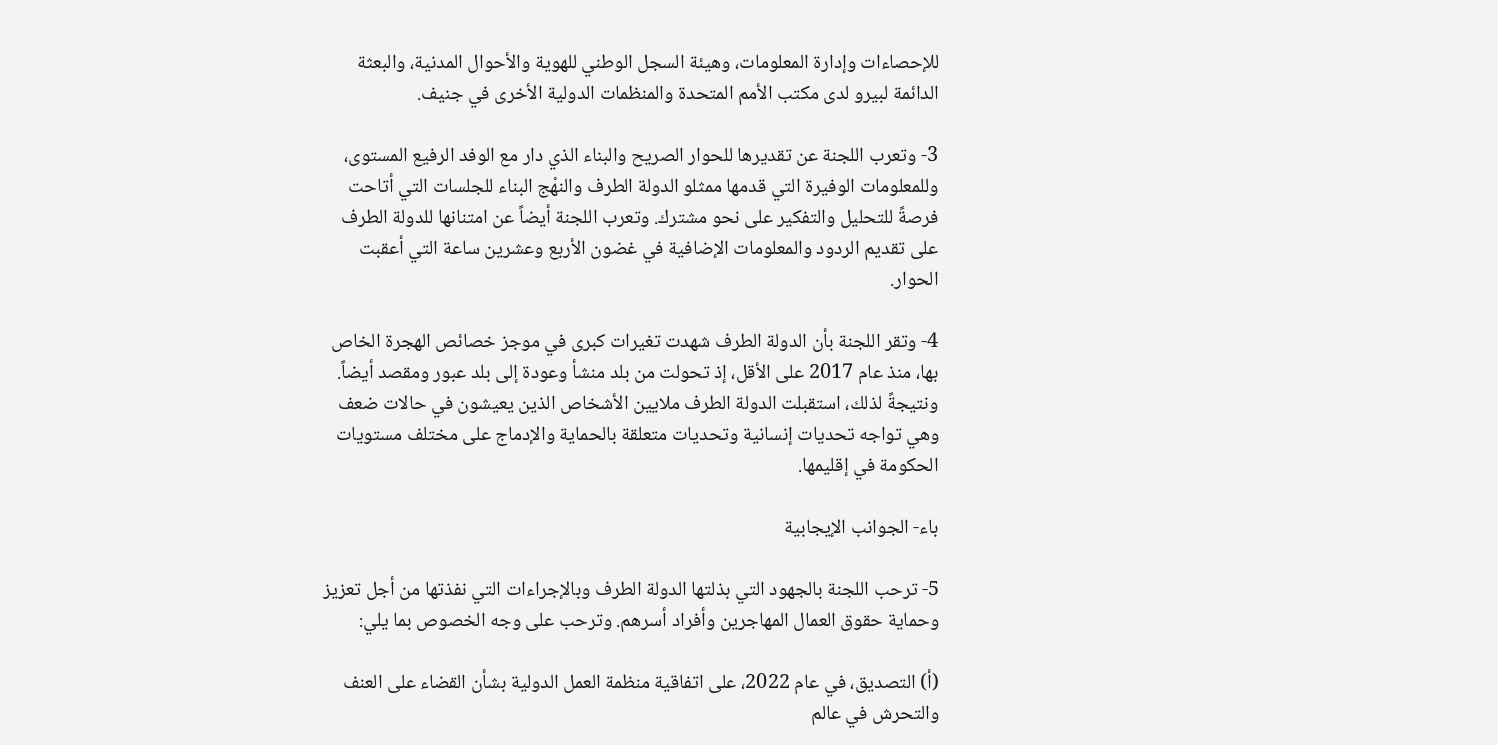للإحصاءات وإدارة المعلومات، وهيئة السجل الوطني للهوية والأحوال المدنية، والبعثة الدائمة لبيرو لدى مكتب الأمم المتحدة والمنظمات الدولية الأخرى في جنيف.

3- وتعرب اللجنة عن تقديرها للحوار الصريح والبناء الذي دار مع الوفد الرفيع المستوى، وللمعلومات الوفيرة التي قدمها ممثلو الدولة الطرف والنهْج البناء للجلسات التي أتاحت فرصةً للتحليل والتفكير على نحو مشترك. وتعرب اللجنة أيضاً عن امتنانها للدولة الطرف على تقديم الردود والمعلومات الإضافية في غضون الأربع وعشرين ساعة التي أعقبت الحوار.

4- وتقر اللجنة بأن الدولة الطرف شهدت تغيرات كبرى في موجز خصائص الهجرة الخاص بها، منذ عام 2017 على الأقل، إذ تحولت من بلد منشأ وعودة إلى بلد عبور ومقصد أيضاً. ونتيجةً لذلك، استقبلت الدولة الطرف ملايين الأشخاص الذين يعيشون في حالات ضعف وهي تواجه تحديات إنسانية وتحديات متعلقة بالحماية والإدماج على مختلف مستويات الحكومة في إقليمها.

باء- الجوانب الإيجابية

5- ترحب اللجنة بالجهود التي بذلتها الدولة الطرف وبالإجراءات التي نفذتها من أجل تعزيز وحماية حقوق العمال المهاجرين وأفراد أسرهم. وترحب على وجه الخصوص بما يلي:

(أ) التصديق، في عام 2022، على اتفاقية منظمة العمل الدولية بشأن القضاء على العنف والتحرش في عالم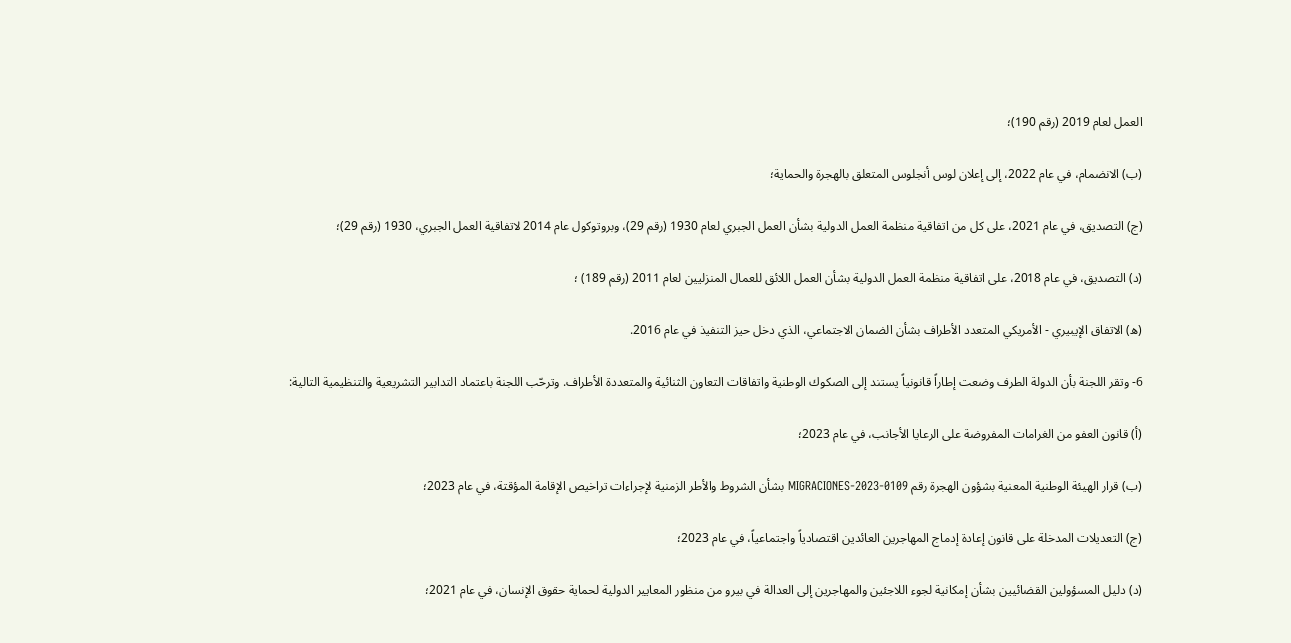العمل لعام 2019 (رقم 190)؛

(ب) الانضمام، في عام 2022، إلى إعلان لوس أنجلوس المتعلق بالهجرة والحماية؛

(ج) التصديق، في عام 2021، على كل من اتفاقية منظمة العمل الدولية بشأن العمل الجبري لعام 1930 (رقم 29)، وبروتوكول عام 2014 لاتفاقية العمل الجبري، 1930 (رقم 29)؛

(د) التصديق، في عام 2018، على اتفاقية منظمة العمل الدولية بشأن العمل اللائق للعمال المنزليين لعام 2011 (رقم 189) ؛

(ه) الاتفاق الإيبيري - الأمريكي المتعدد الأطراف بشأن الضمان الاجتماعي، الذي دخل حيز التنفيذ في عام 2016.

6- وتقر اللجنة بأن الدولة الطرف وضعت إطاراً قانونياً يستند إلى الصكوك الوطنية واتفاقات التعاون الثنائية والمتعددة الأطراف. وترحّب اللجنة باعتماد التدابير التشريعية والتنظيمية التالية:

(أ) قانون العفو من الغرامات المفروضة على الرعايا الأجانب، في عام 2023؛

(ب) قرار الهيئة الوطنية المعنية بشؤون الهجرة رقم 0109-2023-MIGRACIONES بشأن الشروط والأطر الزمنية لإجراءات تراخيص الإقامة المؤقتة، في عام 2023؛

(ج) التعديلات المدخلة على قانون إعادة إدماج المهاجرين العائدين اقتصادياً واجتماعياً، في عام 2023؛

(د) دليل المسؤولين القضائيين بشأن إمكانية لجوء اللاجئين والمهاجرين إلى العدالة في بيرو من منظور المعايير الدولية لحماية حقوق الإنسان، في عام 2021؛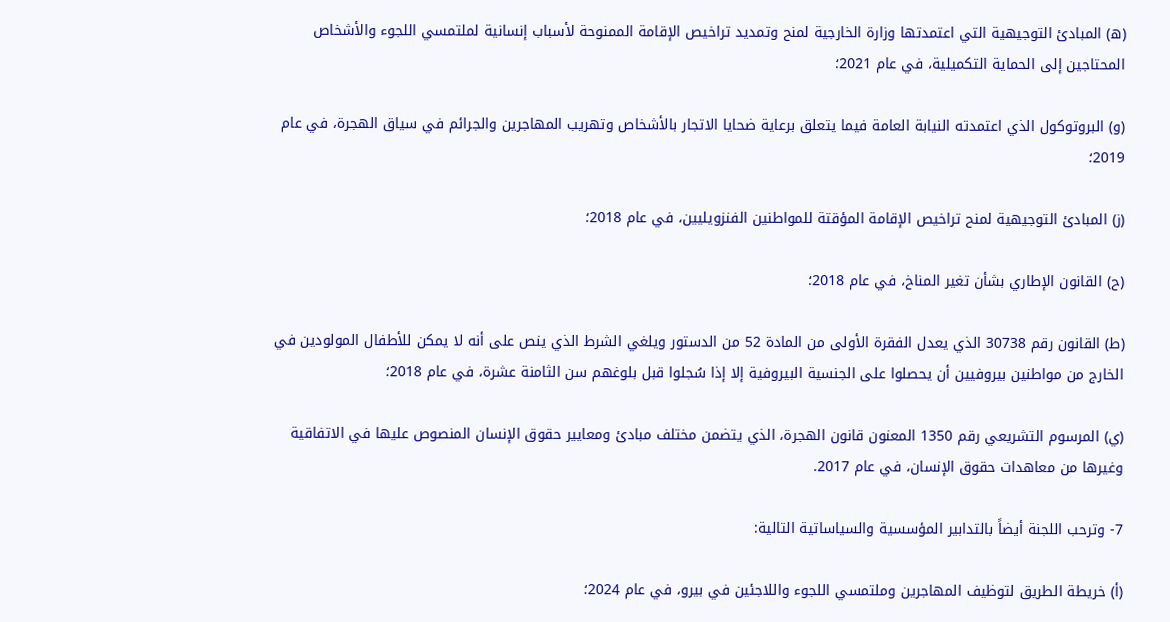(ه) المبادئ التوجيهية التي اعتمدتها وزارة الخارجية لمنح وتمديد تراخيص الإقامة الممنوحة لأسباب إنسانية لملتمسي اللجوء والأشخاص المحتاجين إلى الحماية التكميلية، في عام 2021؛

(و) البروتوكول الذي اعتمدته النيابة العامة فيما يتعلق برعاية ضحايا الاتجار بالأشخاص وتهريب المهاجرين والجرائم في سياق الهجرة، في عام 2019؛

(ز) المبادئ التوجيهية لمنح تراخيص الإقامة المؤقتة للمواطنين الفنزويليين، في عام 2018؛

(ح) القانون الإطاري بشأن تغير المناخ، في عام 2018؛

(ط) القانون رقم 30738 الذي يعدل الفقرة الأولى من المادة 52 من الدستور ويلغي الشرط الذي ينص على أنه لا يمكن للأطفال المولودين في الخارج من مواطنين بيروفيين أن يحصلوا على الجنسية البيروفية إلا إذا سُجلوا قبل بلوغهم سن الثامنة عشرة، في عام 2018؛

(ي) المرسوم التشريعي رقم 1350 المعنون قانون الهجرة، الذي يتضمن مختلف مبادئ ومعايير حقوق الإنسان المنصوص عليها في الاتفاقية وغيرها من معاهدات حقوق الإنسان، في عام 2017.

7- وترحب اللجنة أيضاً بالتدابير المؤسسية والسياساتية التالية:

(أ) خريطة الطريق لتوظيف المهاجرين وملتمسي اللجوء واللاجئين في بيرو، في عام 2024؛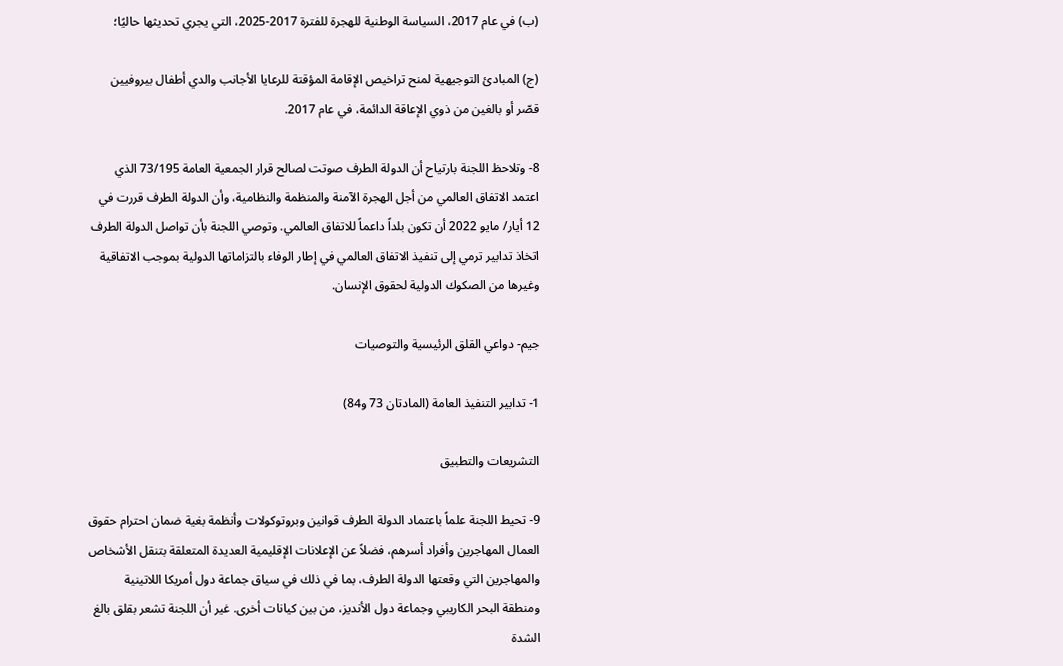(ب) في عام 2017، السياسة الوطنية للهجرة للفترة 2017-2025، التي يجري تحديثها حاليًا؛

(ج) المبادئ التوجيهية لمنح تراخيص الإقامة المؤقتة للرعايا الأجانب والدي أطفال بيروفيين قصّر أو بالغين من ذوي الإعاقة الدائمة، في عام 2017.

8- وتلاحظ اللجنة بارتياح أن الدولة الطرف صوتت لصالح قرار الجمعية العامة 73/195 الذي اعتمد الاتفاق العالمي من أجل الهجرة الآمنة والمنظمة والنظامية، وأن الدولة الطرف قررت في 12 أيار/ مايو 2022 أن تكون بلداً داعماً للاتفاق العالمي. وتوصي اللجنة بأن تواصل الدولة الطرف اتخاذ تدابير ترمي إلى تنفيذ الاتفاق العالمي في إطار الوفاء بالتزاماتها الدولية بموجب الاتفاقية وغيرها من الصكوك الدولية لحقوق الإنسان.

جيم- دواعي القلق الرئيسية والتوصيات

1- تدابير التنفيذ العامة (المادتان 73 و84)

التشريعات والتطبيق

9- تحيط اللجنة علماً باعتماد الدولة الطرف قوانين وبروتوكولات وأنظمة بغية ضمان احترام حقوق العمال المهاجرين وأفراد أسرهم، فضلاً عن الإعلانات الإقليمية العديدة المتعلقة بتنقل الأشخاص والمهاجرين التي وقعتها الدولة الطرف، بما في ذلك في سياق جماعة دول أمريكا اللاتينية ومنطقة البحر الكاريبي وجماعة دول الأنديز، من بين كيانات أخرى. غير أن اللجنة تشعر بقلق بالغ الشدة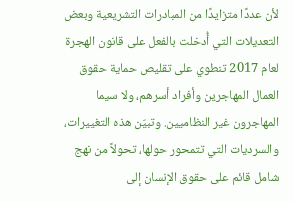لأن عددًا متزايدًا من المبادرات التشريعية وبعض التعديلات التي أُدخلت بالفعل على قانون الهجرة لعام 2017 تنطوي على تقليص حماية حقوق العمال المهاجرين وأفراد أسرهم، ولا سيما المهاجرون غير النظاميين. وتبيّن هذه التغييرات، والسرديات التي تتمحور حولها، تحولاً من نهج شامل قائم على حقوق الإنسان إلى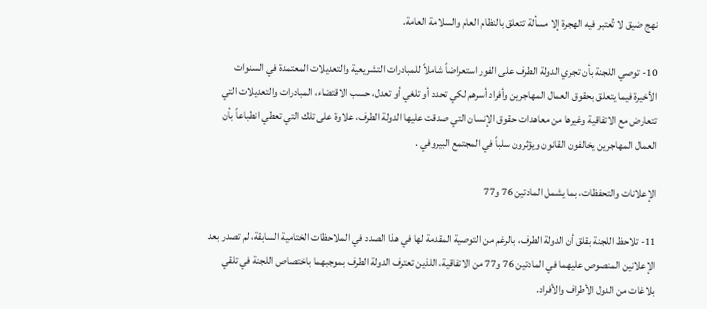نهج ضيق لا تُعتبر فيه الهجرة إلا مسألة تتعلق بالنظام العام والسلامة العامة.

10- توصي اللجنة بأن تجري الدولة الطرف على الفور استعراضاً شاملاً للمبادرات التشريعية والتعديلات المعتمدة في السنوات الأخيرة فيما يتعلق بحقوق العمال المهاجرين وأفراد أسرهم لكي تحدد أو تلغي أو تعدل، حسب الاقتضاء، المبادرات والتعديلات التي تتعارض مع الاتفاقية وغيرها من معاهدات حقوق الإنسان التي صدقت عليها الدولة الطرف، علاوة على تلك التي تعطي انطباعاً بأن العمال المهاجرين يخالفون القانون ويؤثرون سلباً في المجتمع البيروفي .

الإعلانات والتحفظات، بما يشمل المادتين 76 و77

11- تلاحظ اللجنة بقلق أن الدولة الطرف، بالرغم من التوصية المقدمة لها في هذا الصدد في الملاحظات الختامية السابقة، لم تصدر بعد الإعلانين المنصوص عليهما في المادتين 76 و77 من الاتفاقية، اللذين تعترف الدولة الطرف بموجبهما باختصاص اللجنة في تلقي بلاغات من الدول الأطراف والأفراد.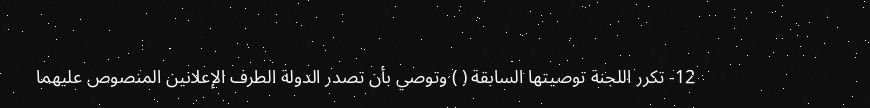12- تكرر اللجنة توصيتها السابقة ( ) وتوصي بأن تصدر الدولة الطرف الإعلانين المنصوص عليهما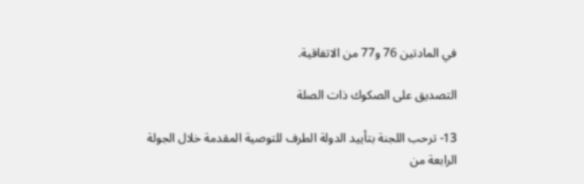في المادتين 76 و77 من الاتفاقية.

التصديق على الصكوك ذات الصلة

13- ترحب اللجنة بتأييد الدولة الطرف للتوصية المقدمة خلال الجولة الرابعة من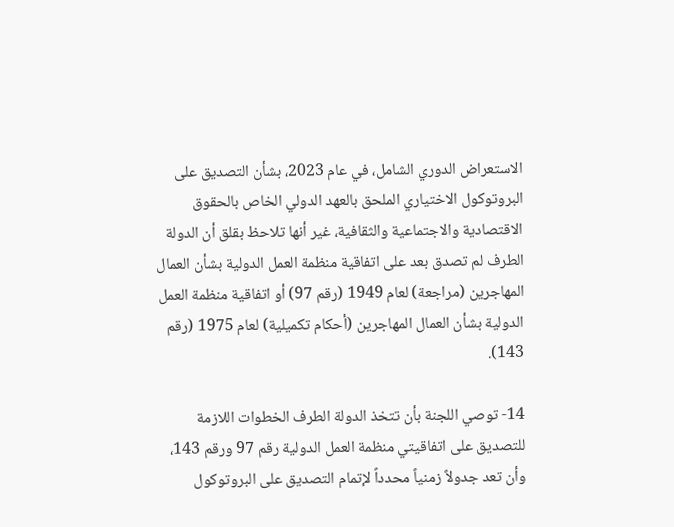الاستعراض الدوري الشامل، في عام 2023، بشأن التصديق على البروتوكول الاختياري الملحق بالعهد الدولي الخاص بالحقوق الاقتصادية والاجتماعية والثقافية، غير أنها تلاحظ بقلق أن الدولة الطرف لم تصدق بعد على اتفاقية منظمة العمل الدولية بشأن العمال المهاجرين (مراجعة) لعام 1949 (رقم 97) أو اتفاقية منظمة العمل الدولية بشأن العمال المهاجرين (أحكام تكميلية) لعام 1975 (رقم 143).

14- توصي اللجنة بأن تتخذ الدولة الطرف الخطوات اللازمة للتصديق على اتفاقيتي منظمة العمل الدولية رقم 97 ورقم 143، وأن تعد جدولاً زمنياً محدداً لإتمام التصديق على البروتوكول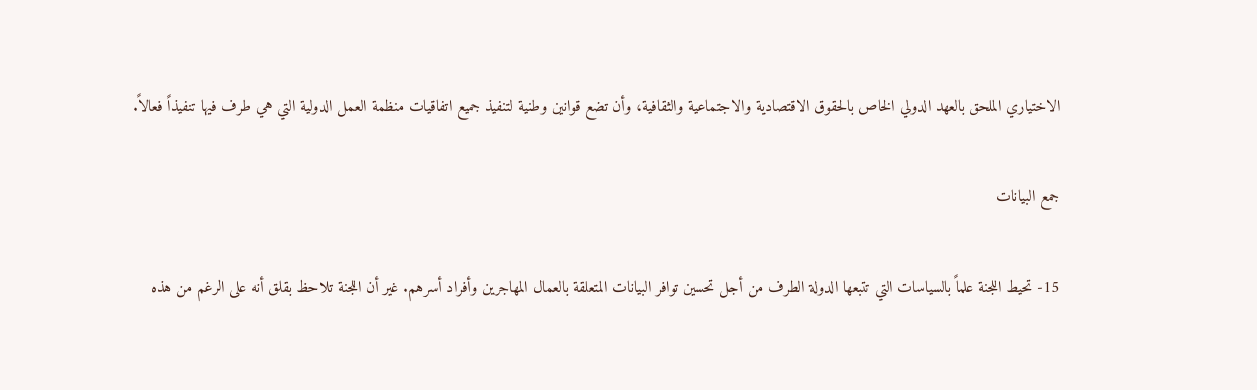الاختياري الملحق بالعهد الدولي الخاص بالحقوق الاقتصادية والاجتماعية والثقافية، وأن تضع قوانين وطنية لتنفيذ جميع اتفاقيات منظمة العمل الدولية التي هي طرف فيها تنفيذاً فعالاً.

جمع البيانات

15- تحيط اللجنة علماً بالسياسات التي تتبعها الدولة الطرف من أجل تحسين توافر البيانات المتعلقة بالعمال المهاجرين وأفراد أسرهم. غير أن اللجنة تلاحظ بقلق أنه على الرغم من هذه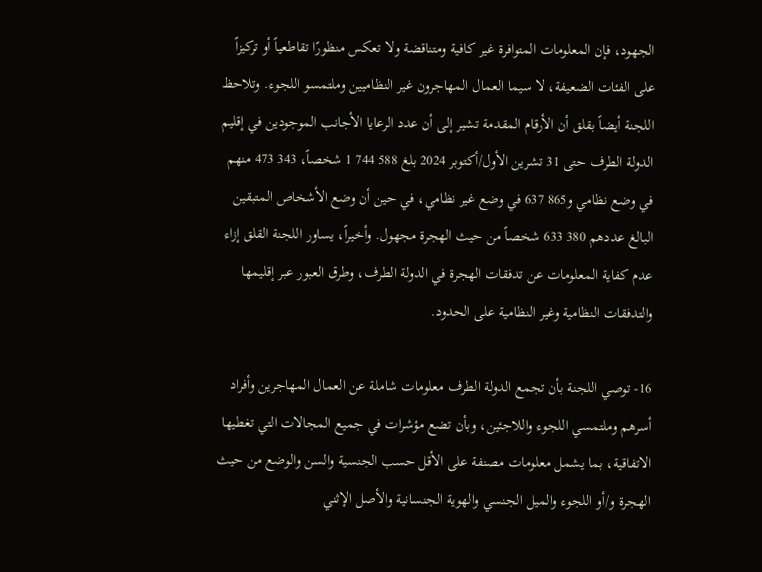الجهود، فإن المعلومات المتوافرة غير كافية ومتناقضة ولا تعكس منظورًا تقاطعياً أو تركيزاً على الفئات الضعيفة، لا سيما العمال المهاجرون غير النظاميين وملتمسو اللجوء. وتلاحظ اللجنة أيضاً بقلق أن الأرقام المقدمة تشير إلى أن عدد الرعايا الأجانب الموجودين في إقليم الدولة الطرف حتى 31 تشرين الأول/أكتوبر 2024 بلغ 588 744 1 شخصاً، 343 473 منهم في وضع نظامي و865 637 في وضع غير نظامي، في حين أن وضع الأشخاص المتبقين البالغ عددهم 380 633 شخصاً من حيث الهجرة مجهول. وأخيراً، يساور اللجنة القلق إزاء عدم كفاية المعلومات عن تدفقات الهجرة في الدولة الطرف، وطرق العبور عبر إقليمها والتدفقات النظامية وغير النظامية على الحدود.

16- توصي اللجنة بأن تجمع الدولة الطرف معلومات شاملة عن العمال المهاجرين وأفراد أسرهم وملتمسي اللجوء واللاجئين، وبأن تضع مؤشرات في جميع المجالات التي تغطيها الاتفاقية، بما يشمل معلومات مصنفة على الأقل حسب الجنسية والسن والوضع من حيث الهجرة و/أو اللجوء والميل الجنسي والهوية الجنسانية والأصل الإثني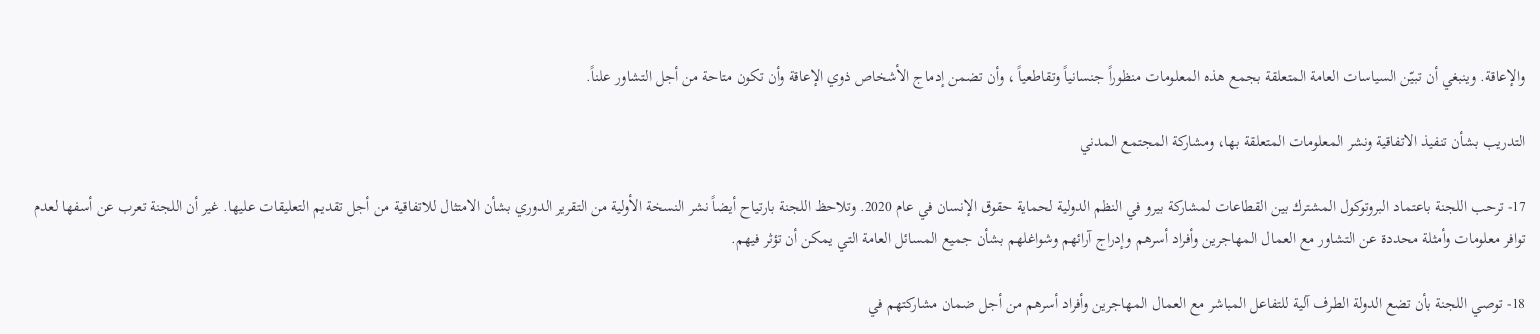والإعاقة. وينبغي أن تبيّن السياسات العامة المتعلقة بجمع هذه المعلومات منظوراً جنسانياً وتقاطعياً ، وأن تضمن إدماج الأشخاص ذوي الإعاقة وأن تكون متاحة من أجل التشاور علناً.

التدريب بشأن تنفيذ الاتفاقية ونشر المعلومات المتعلقة بها، ومشاركة المجتمع المدني

17- ترحب اللجنة باعتماد البروتوكول المشترك بين القطاعات لمشاركة بيرو في النظم الدولية لحماية حقوق الإنسان في عام 2020. وتلاحظ اللجنة بارتياح أيضاً نشر النسخة الأولية من التقرير الدوري بشأن الامتثال للاتفاقية من أجل تقديم التعليقات عليها. غير أن اللجنة تعرب عن أسفها لعدم توافر معلومات وأمثلة محددة عن التشاور مع العمال المهاجرين وأفراد أسرهم وإدراج آرائهم وشواغلهم بشأن جميع المسائل العامة التي يمكن أن تؤثر فيهم.

18- توصي اللجنة بأن تضع الدولة الطرف آلية للتفاعل المباشر مع العمال المهاجرين وأفراد أسرهم من أجل ضمان مشاركتهم في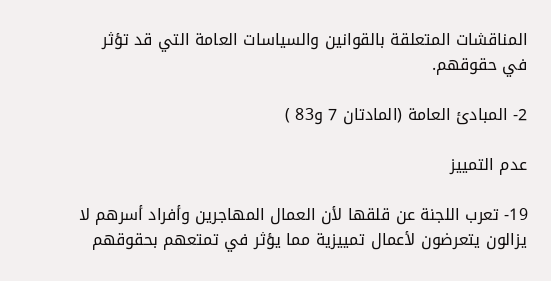المناقشات المتعلقة بالقوانين والسياسات العامة التي قد تؤثر في حقوقهم.

2- المبادئ العامة (المادتان 7 و83 )

عدم التمييز

19- تعرب اللجنة عن قلقها لأن العمال المهاجرين وأفراد أسرهم لا يزالون يتعرضون لأعمال تمييزية مما يؤثر في تمتعهم بحقوقهم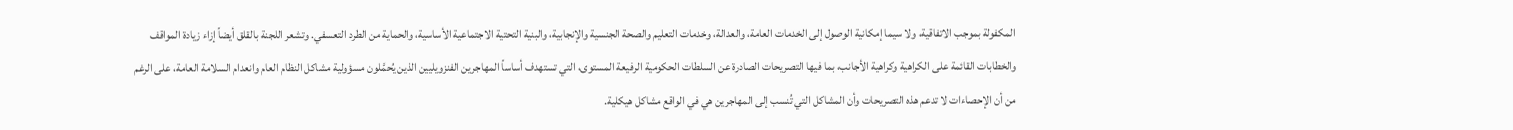المكفولة بموجب الاتفاقية، ولا سيما إمكانية الوصول إلى الخدمات العامة، والعدالة، وخدمات التعليم والصحة الجنسية والإنجابية، والبنية التحتية الاجتماعية الأساسية، والحماية من الطرد التعسفي. وتشعر اللجنة بالقلق أيضاً إزاء زيادة المواقف والخطابات القائمة على الكراهية وكراهية الأجانب، بما فيها التصريحات الصادرة عن السلطات الحكومية الرفيعة المستوى، التي تستهدف أساساً المهاجرين الفنزويليين الذين يُحمَّلون مسؤولية مشاكل النظام العام وانعدام السلامة العامة، على الرغم من أن الإحصاءات لا تدعم هذه التصريحات وأن المشاكل التي تُنسب إلى المهاجرين هي في الواقع مشاكل هيكلية.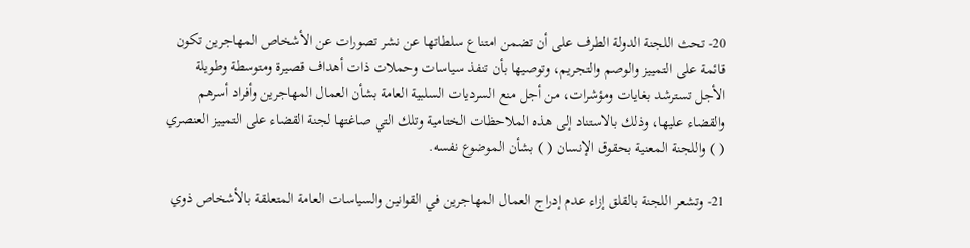20- تحث اللجنة الدولة الطرف على أن تضمن امتناع سلطاتها عن نشر تصورات عن الأشخاص المهاجرين تكون قائمة على التمييز والوصم والتجريم، وتوصيها بأن تنفذ سياسات وحملات ذات أهداف قصيرة ومتوسطة وطويلة الأجل تسترشد بغايات ومؤشرات، من أجل منع السرديات السلبية العامة بشأن العمال المهاجرين وأفراد أسرهم والقضاء عليها، وذلك بالاستناد إلى هذه الملاحظات الختامية وتلك التي صاغتها لجنة القضاء على التمييز العنصري ( ) واللجنة المعنية بحقوق الإنسان ( ) بشأن الموضوع نفسه.

21- وتشعر اللجنة بالقلق إزاء عدم إدراج العمال المهاجرين في القوانين والسياسات العامة المتعلقة بالأشخاص ذوي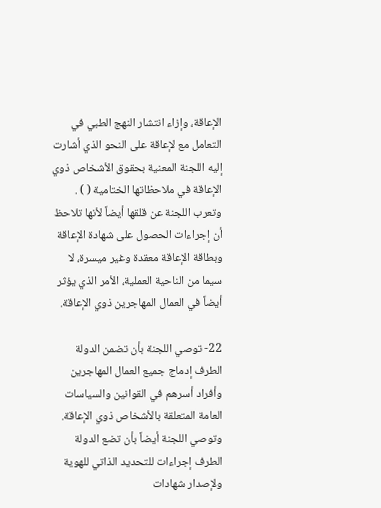الإعاقة، وإزاء انتشار النهج الطبي في التعامل مع لإعاقة على النحو الذي أشارت إليه اللجنة المعنية بحقوق الأشخاص ذوي الإعاقة في ملاحظاتها الختامية ( ) . وتعرب اللجنة عن قلقها أيضاً لأنها تلاحظ أن إجراءات الحصول على شهادة الإعاقة وبطاقة الإعاقة معقدة وغير ميسرة، لا سيما من الناحية العملية، الأمر الذي يؤثر أيضاً في العمال المهاجرين ذوي الإعاقة.

22- توصي اللجنة بأن تضمن الدولة الطرف إدماج جميع العمال المهاجرين وأفراد أسرهم في القوانين والسياسات العامة المتعلقة بالأشخاص ذوي الإعاقة. وتوصي اللجنة أيضاً بأن تضع الدولة الطرف إجراءات للتحديد الذاتي للهوية ولإصدار شهادات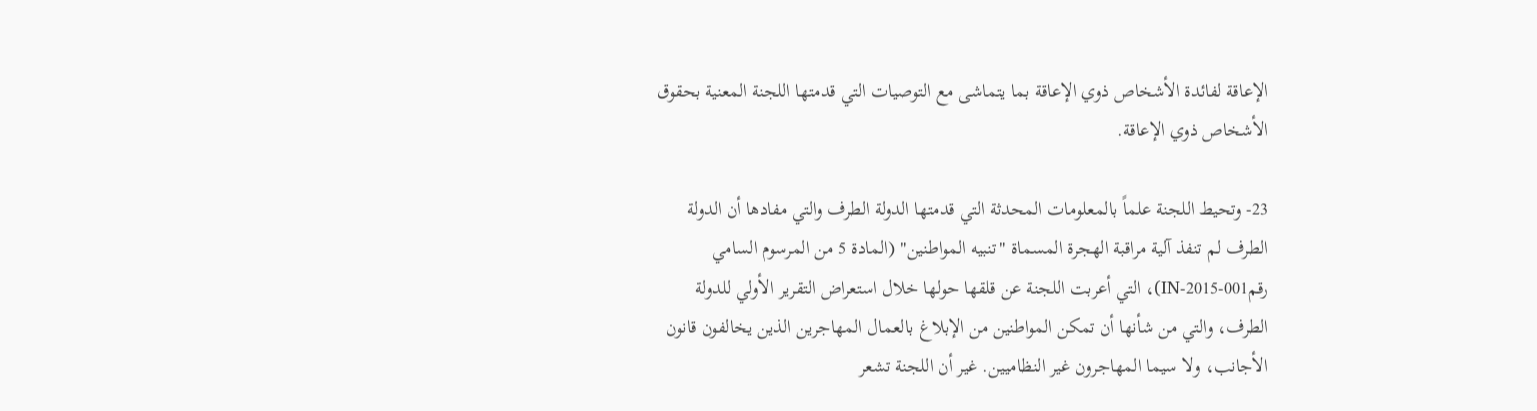الإعاقة لفائدة الأشخاص ذوي الإعاقة بما يتماشى مع التوصيات التي قدمتها اللجنة المعنية بحقوق الأشخاص ذوي الإعاقة.

23- وتحيط اللجنة علماً بالمعلومات المحدثة التي قدمتها الدولة الطرف والتي مفادها أن الدولة الطرف لم تنفذ آلية مراقبة الهجرة المسماة "تنبيه المواطنين" (المادة 5 من المرسوم السامي رقم001-2015-IN)، التي أعربت اللجنة عن قلقها حولها خلال استعراض التقرير الأولي للدولة الطرف، والتي من شأنها أن تمكن المواطنين من الإبلاغ بالعمال المهاجرين الذين يخالفون قانون الأجانب، ولا سيما المهاجرون غير النظاميين. غير أن اللجنة تشعر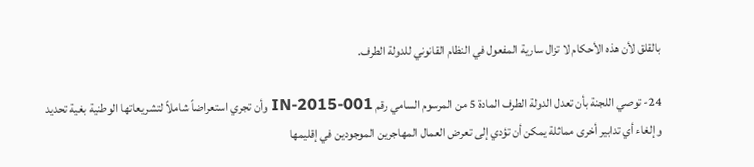بالقلق لأن هذه الأحكام لا تزال سارية المفعول في النظام القانوني للدولة الطرف.

24- توصي اللجنة بأن تعدل الدولة الطرف المادة 5 من المرسوم السامي رقم 001-2015-IN وأن تجري استعراضاً شاملاً لتشريعاتها الوطنية بغية تحديد وإلغاء أي تدابير أخرى مماثلة يمكن أن تؤدي إلى تعرض العمال المهاجرين الموجودين في إقليمها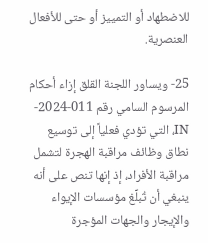للاضطهاد أو التمييز أو حتى للأفعال العنصرية.

25- ويساور اللجنة القلق إزاء أحكام المرسوم السامي رقم 011-2024-IN، التي تؤدي فعلياً إلى توسيع نطاق وظائف مراقبة الهجرة لتشمل مراقبة الأفراد، إذ إنها تنص على أنه ينبغي أن تُبلِّغ مؤسسات الإيواء والإيجار والجهات المؤجرة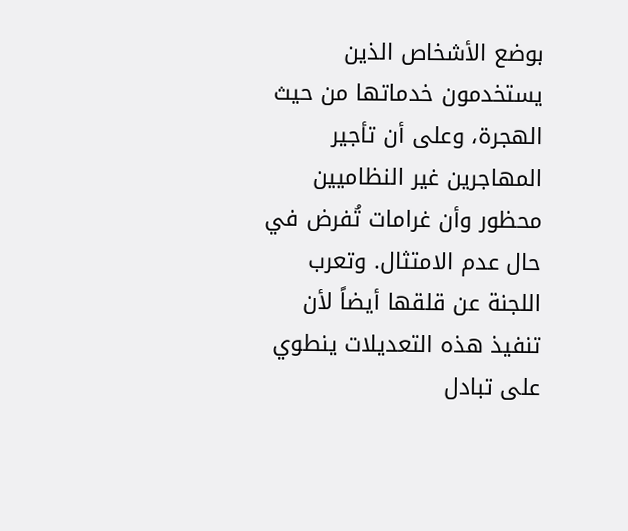بوضع الأشخاص الذين يستخدمون خدماتها من حيث الهجرة، وعلى أن تأجير المهاجرين غير النظاميين محظور وأن غرامات تُفرض في حال عدم الامتثال. وتعرب اللجنة عن قلقها أيضاً لأن تنفيذ هذه التعديلات ينطوي على تبادل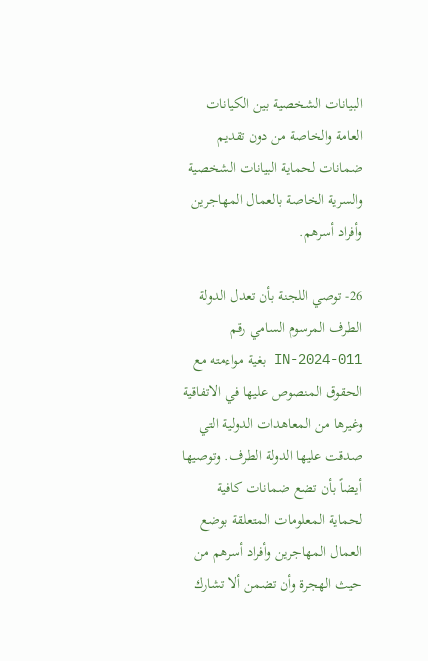البيانات الشخصية بين الكيانات العامة والخاصة من دون تقديم ضمانات لحماية البيانات الشخصية والسرية الخاصة بالعمال المهاجرين وأفراد أسرهم.

26- توصي اللجنة بأن تعدل الدولة الطرف المرسوم السامي رقم 011-2024-IN بغية مواءمته مع الحقوق المنصوص عليها في الاتفاقية وغيرها من المعاهدات الدولية التي صدقت عليها الدولة الطرف. وتوصيها أيضاً بأن تضع ضمانات كافية لحماية المعلومات المتعلقة بوضع العمال المهاجرين وأفراد أسرهم من حيث الهجرة وأن تضمن ألا تشارك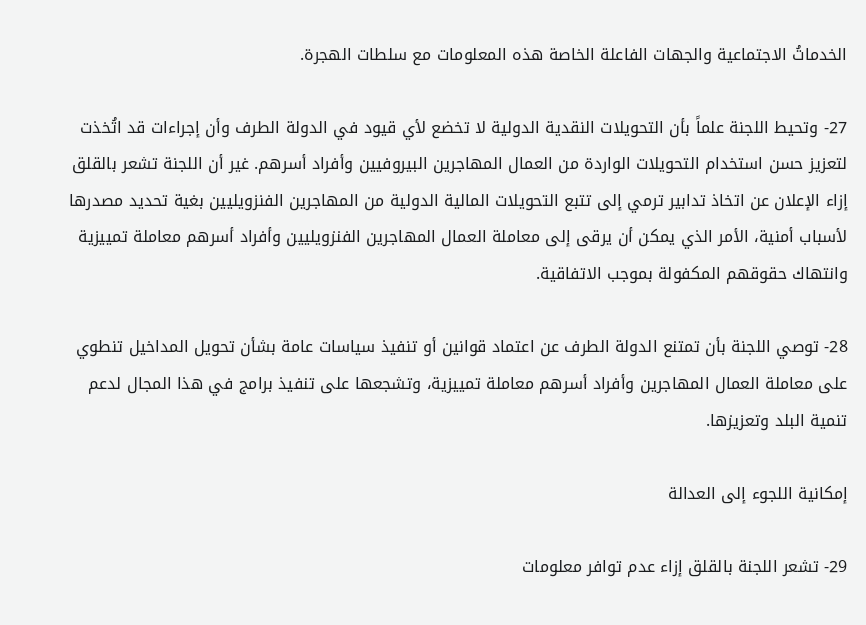الخدماتُ الاجتماعية والجهات الفاعلة الخاصة هذه المعلومات مع سلطات الهجرة.

27- وتحيط اللجنة علماً بأن التحويلات النقدية الدولية لا تخضع لأي قيود في الدولة الطرف وأن إجراءات قد اتُخذت لتعزيز حسن استخدام التحويلات الواردة من العمال المهاجرين البيروفيين وأفراد أسرهم. غير أن اللجنة تشعر بالقلق إزاء الإعلان عن اتخاذ تدابير ترمي إلى تتبع التحويلات المالية الدولية من المهاجرين الفنزويليين بغية تحديد مصدرها لأسباب أمنية، الأمر الذي يمكن أن يرقى إلى معاملة العمال المهاجرين الفنزويليين وأفراد أسرهم معاملة تمييزية وانتهاك حقوقهم المكفولة بموجب الاتفاقية.

28- توصي اللجنة بأن تمتنع الدولة الطرف عن اعتماد قوانين أو تنفيذ سياسات عامة بشأن تحويل المداخيل تنطوي على معاملة العمال المهاجرين وأفراد أسرهم معاملة تمييزية، وتشجعها على تنفيذ برامج في هذا المجال لدعم تنمية البلد وتعزيزها.

إمكانية اللجوء إلى العدالة

29- تشعر اللجنة بالقلق إزاء عدم توافر معلومات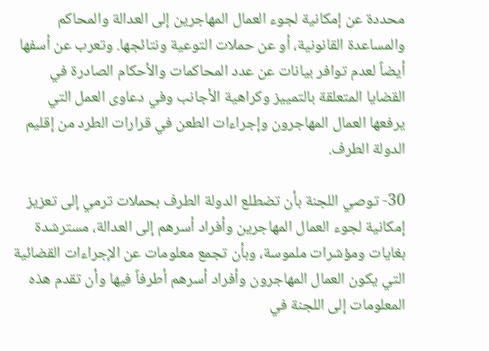محددة عن إمكانية لجوء العمال المهاجرين إلى العدالة والمحاكم والمساعدة القانونية، أو عن حملات التوعية ونتائجها. وتعرب عن أسفها أيضاً لعدم توافر بيانات عن عدد المحاكمات والأحكام الصادرة في القضايا المتعلقة بالتمييز وكراهية الأجانب وفي دعاوى العمل التي يرفعها العمال المهاجرون وإجراءات الطعن في قرارات الطرد من إقليم الدولة الطرف.

30- توصي اللجنة بأن تضطلع الدولة الطرف بحملات ترمي إلى تعزيز إمكانية لجوء العمال المهاجرين وأفراد أسرهم إلى العدالة، مسترشدة بغايات ومؤشرات ملموسة، وبأن تجمع معلومات عن الإجراءات القضائية التي يكون العمال المهاجرون وأفراد أسرهم أطرفاً فيها وأن تقدم هذه المعلومات إلى اللجنة في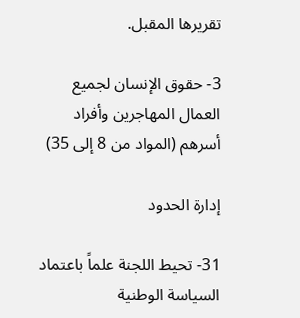تقريرها المقبل.

3- حقوق الإنسان لجميع العمال المهاجرين وأفراد أسرهم (المواد من 8 إلى 35)

إدارة الحدود

31- تحيط اللجنة علماً باعتماد السياسة الوطنية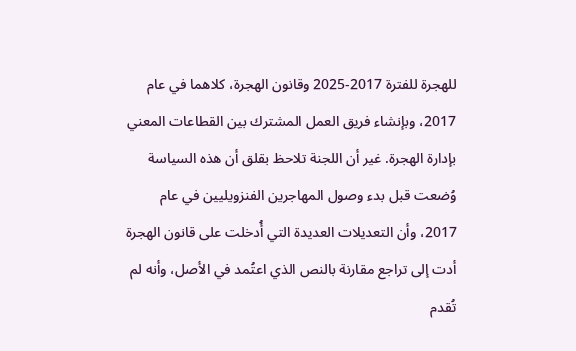للهجرة للفترة 2017-2025 وقانون الهجرة، كلاهما في عام 2017، وبإنشاء فريق العمل المشترك بين القطاعات المعني بإدارة الهجرة. غير أن اللجنة تلاحظ بقلق أن هذه السياسة وُضعت قبل بدء وصول المهاجرين الفنزويليين في عام 2017، وأن التعديلات العديدة التي أُدخلت على قانون الهجرة أدت إلى تراجع مقارنة بالنص الذي اعتُمد في الأصل، وأنه لم تُقدم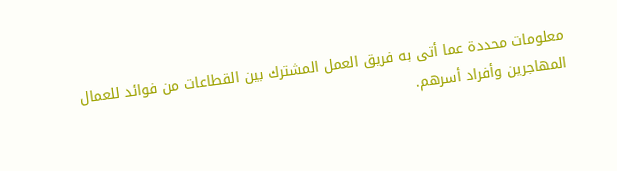معلومات محددة عما أتى به فريق العمل المشترك بين القطاعات من فوائد للعمال المهاجرين وأفراد أسرهم.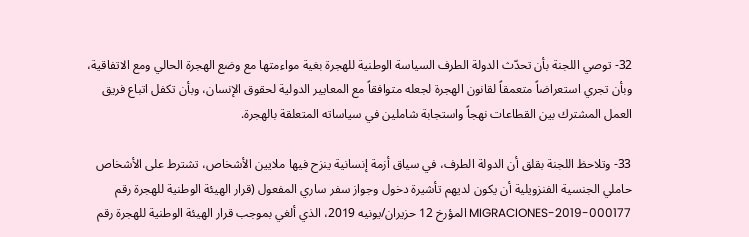32- توصي اللجنة بأن تحدّث الدولة الطرف السياسة الوطنية للهجرة بغية مواءمتها مع وضع الهجرة الحالي ومع الاتفاقية، وبأن تجري استعراضاً متعمقاً لقانون الهجرة لجعله متوافقاً مع المعايير الدولية لحقوق الإنسان، وبأن تكفل اتباع فريق العمل المشترك بين القطاعات نهجاً واستجابة شاملين في سياساته المتعلقة بالهجرة.

33- وتلاحظ اللجنة بقلق أن الدولة الطرف، في سياق أزمة إنسانية ينزح فيها ملايين الأشخاص، تشترط على الأشخاص حاملي الجنسية الفنزويلية أن يكون لديهم تأشيرة دخول وجواز سفر ساري المفعول (قرار الهيئة الوطنية للهجرة رقم 000177-2019-MIGRACIONES المؤرخ 12 حزيران/يونيه 2019، الذي ألغي بموجب قرار الهيئة الوطنية للهجرة رقم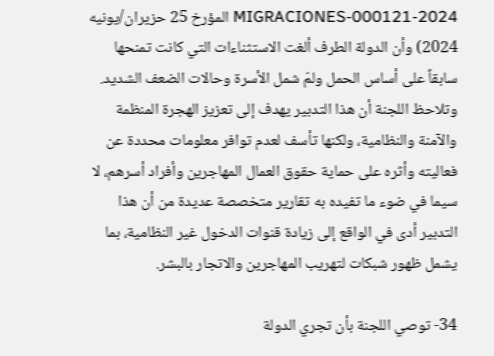000121-2024-MIGRACIONES المؤرخ 25 حزيران/يونيه 2024) وأن الدولة الطرف ألغت الاستثناءات التي كانت تمنحها سابقاً على أساس الحمل ولمّ شمل الأسرة وحالات الضعف الشديد. وتلاحظ اللجنة أن هذا التدبير يهدف إلى تعزيز الهجرة المنظمة والآمنة والنظامية، ولكنها تأسف لعدم توافر معلومات محددة عن فعاليته وأثره على حماية حقوق العمال المهاجرين وأفراد أسرهم، لا سيما في ضوء ما تفيده به تقارير متخصصة عديدة من أن هذا التدبير أدى في الواقع إلى زيادة قنوات الدخول غير النظامية، بما يشمل ظهور شبكات لتهريب المهاجرين والاتجار بالبشر.

34- توصي اللجنة بأن تجري الدولة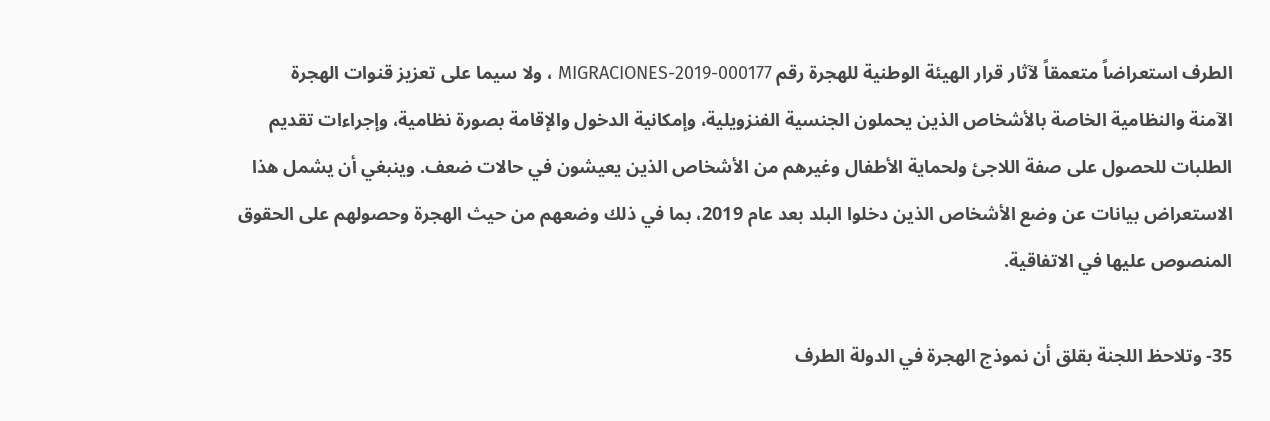الطرف استعراضاً متعمقاً لآثار قرار الهيئة الوطنية للهجرة رقم 000177-2019-MIGRACIONES ، ولا سيما على تعزيز قنوات الهجرة الآمنة والنظامية الخاصة بالأشخاص الذين يحملون الجنسية الفنزويلية، وإمكانية الدخول والإقامة بصورة نظامية، وإجراءات تقديم الطلبات للحصول على صفة اللاجئ ولحماية الأطفال وغيرهم من الأشخاص الذين يعيشون في حالات ضعف. وينبغي أن يشمل هذا الاستعراض بيانات عن وضع الأشخاص الذين دخلوا البلد بعد عام 2019، بما في ذلك وضعهم من حيث الهجرة وحصولهم على الحقوق المنصوص عليها في الاتفاقية.

35- وتلاحظ اللجنة بقلق أن نموذج الهجرة في الدولة الطرف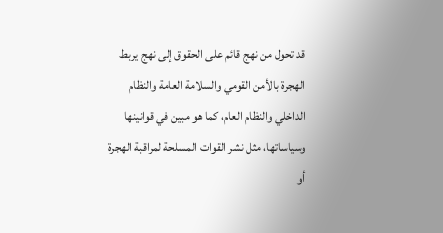قد تحول من نهج قائم على الحقوق إلى نهج يربط الهجرة بالأمن القومي والسلامة العامة والنظام الداخلي والنظام العام، كما هو مبين في قوانينها وسياساتها، مثل نشر القوات المسلحة لمراقبة الهجرة أو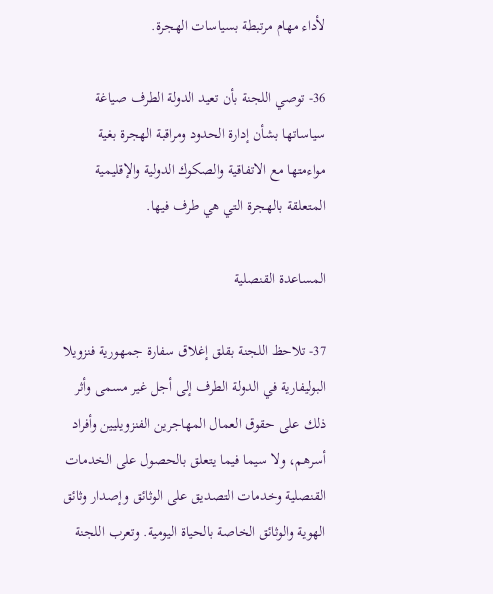لأداء مهام مرتبطة بسياسات الهجرة.

36- توصي اللجنة بأن تعيد الدولة الطرف صياغة سياساتها بشأن إدارة الحدود ومراقبة الهجرة بغية مواءمتها مع الاتفاقية والصكوك الدولية والإقليمية المتعلقة بالهجرة التي هي طرف فيها.

المساعدة القنصلية

37- تلاحظ اللجنة بقلق إغلاق سفارة جمهورية فنزويلا البوليفارية في الدولة الطرف إلى أجل غير مسمى وأثر ذلك على حقوق العمال المهاجرين الفنزويليين وأفراد أسرهم، ولا سيما فيما يتعلق بالحصول على الخدمات القنصلية وخدمات التصديق على الوثائق وإصدار وثائق الهوية والوثائق الخاصة بالحياة اليومية. وتعرب اللجنة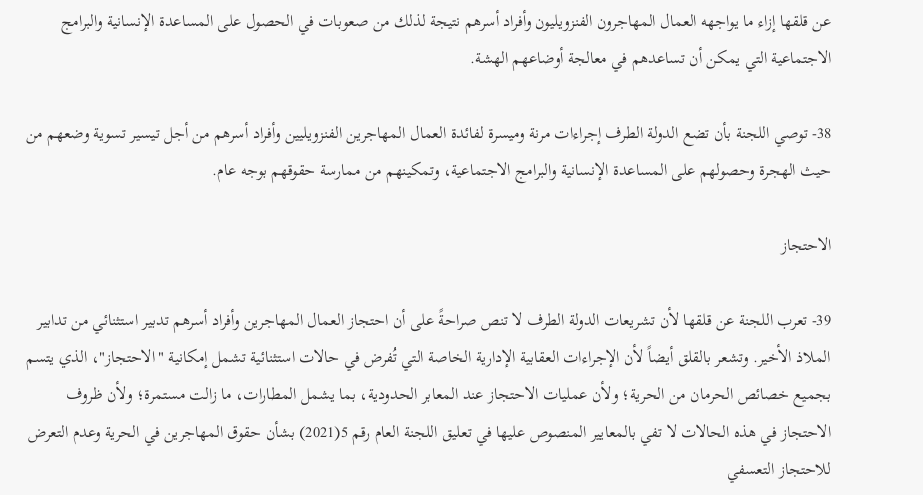عن قلقها إزاء ما يواجهه العمال المهاجرون الفنزويليون وأفراد أسرهم نتيجة لذلك من صعوبات في الحصول على المساعدة الإنسانية والبرامج الاجتماعية التي يمكن أن تساعدهم في معالجة أوضاعهم الهشة.

38- توصي اللجنة بأن تضع الدولة الطرف إجراءات مرنة وميسرة لفائدة العمال المهاجرين الفنزويليين وأفراد أسرهم من أجل تيسير تسوية وضعهم من حيث الهجرة وحصولهم على المساعدة الإنسانية والبرامج الاجتماعية، وتمكينهم من ممارسة حقوقهم بوجه عام.

الاحتجاز

39- تعرب اللجنة عن قلقها لأن تشريعات الدولة الطرف لا تنص صراحةً على أن احتجاز العمال المهاجرين وأفراد أسرهم تدبير استثنائي من تدابير الملاذ الأخير. وتشعر بالقلق أيضاً لأن الإجراءات العقابية الإدارية الخاصة التي تُفرض في حالات استثنائية تشمل إمكانية "الاحتجاز"، الذي يتسم بجميع خصائص الحرمان من الحرية؛ ولأن عمليات الاحتجاز عند المعابر الحدودية، بما يشمل المطارات، ما زالت مستمرة؛ ولأن ظروف الاحتجاز في هذه الحالات لا تفي بالمعايير المنصوص عليها في تعليق اللجنة العام رقم 5(2021) بشأن حقوق المهاجرين في الحرية وعدم التعرض للاحتجاز التعسفي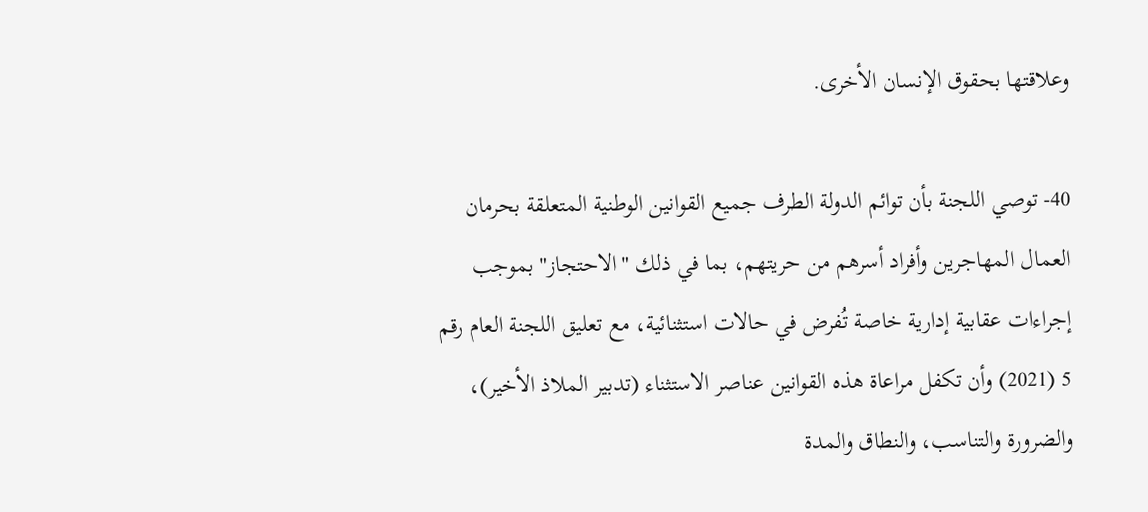وعلاقتها بحقوق الإنسان الأخرى.

40- توصي اللجنة بأن توائم الدولة الطرف جميع القوانين الوطنية المتعلقة بحرمان العمال المهاجرين وأفراد أسرهم من حريتهم، بما في ذلك "الاحتجاز" بموجب إجراءات عقابية إدارية خاصة تُفرض في حالات استثنائية، مع تعليق اللجنة العام رقم 5 (2021) وأن تكفل مراعاة هذه القوانين عناصر الاستثناء (تدبير الملاذ الأخير)، والضرورة والتناسب، والنطاق والمدة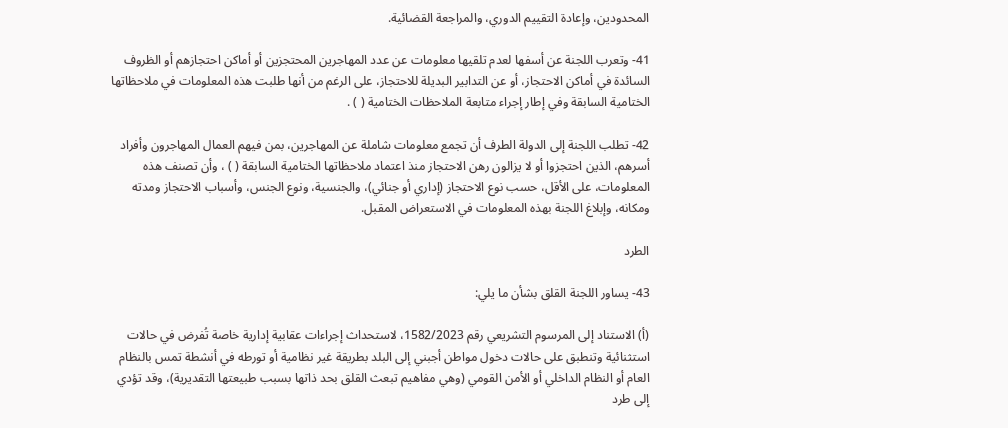المحدودين، وإعادة التقييم الدوري، والمراجعة القضائية.

41- وتعرب اللجنة عن أسفها لعدم تلقيها معلومات عن عدد المهاجرين المحتجزين أو أماكن احتجازهم أو الظروف السائدة في أماكن الاحتجاز، أو عن التدابير البديلة للاحتجاز، على الرغم من أنها طلبت هذه المعلومات في ملاحظاتها الختامية السابقة وفي إطار إجراء متابعة الملاحظات الختامية ( ) .

42- تطلب اللجنة إلى الدولة الطرف أن تجمع معلومات شاملة عن المهاجرين، بمن فيهم العمال المهاجرون وأفراد أسرهم، الذين احتجزوا أو لا يزالون رهن الاحتجاز منذ اعتماد ملاحظاتها الختامية السابقة ( ) ، وأن تصنف هذه المعلومات، على الأقل، حسب نوع الاحتجاز (إداري أو جنائي)، والجنسية، ونوع الجنس، وأسباب الاحتجاز ومدته ومكانه، وإبلاغ اللجنة بهذه المعلومات في الاستعراض المقبل.

الطرد

43- يساور اللجنة القلق بشأن ما يلي:

(أ) الاستناد إلى المرسوم التشريعي رقم 1582/2023، لاستحداث إجراءات عقابية إدارية خاصة تُفرض في حالات استثنائية وتنطبق على حالات دخول مواطن أجبني إلى البلد بطريقة غير نظامية أو تورطه في أنشطة تمس بالنظام العام أو النظام الداخلي أو الأمن القومي (وهي مفاهيم تبعث القلق بحد ذاتها بسبب طبيعتها التقديرية)، وقد تؤدي إلى طرد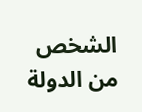الشخص من الدولة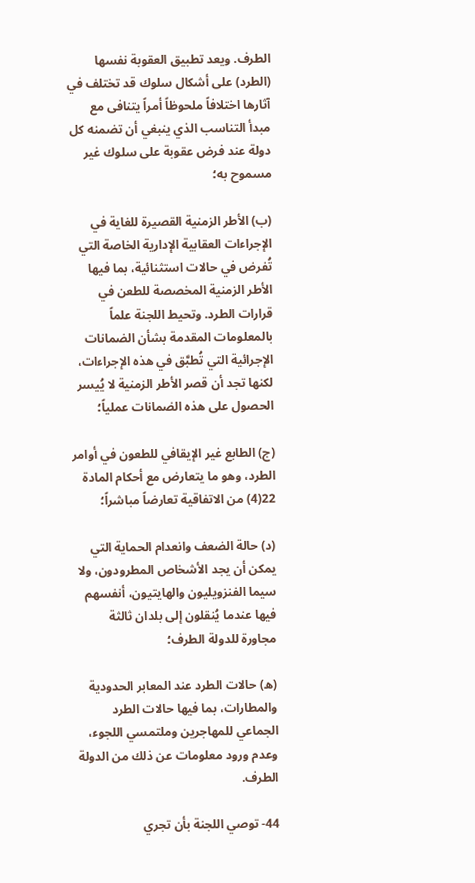الطرف. ويعد تطبيق العقوبة نفسها (الطرد) على أشكال سلوك قد تختلف في آثارها اختلافاً ملحوظاً أمراً يتنافى مع مبدأ التناسب الذي ينبغي أن تضمنه كل دولة عند فرض عقوبة على سلوك غير مسموح به؛

(ب) الأطر الزمنية القصيرة للغاية في الإجراءات العقابية الإدارية الخاصة التي تُفرض في حالات استثنائية، بما فيها الأطر الزمنية المخصصة للطعن في قرارات الطرد. وتحيط اللجنة علماً بالمعلومات المقدمة بشأن الضمانات الإجرائية التي تُطبَّق في هذه الإجراءات، لكنها تجد أن قصر الأطر الزمنية لا يُيسر الحصول على هذه الضمانات عملياً؛

(ج) الطابع غير الإيقافي للطعون في أوامر الطرد، وهو ما يتعارض مع أحكام المادة 22(4) من الاتفاقية تعارضاً مباشراً؛

(د) حالة الضعف وانعدام الحماية التي يمكن أن يجد الأشخاص المطرودون، ولا سيما الفنزويليون والهايتيون، أنفسهم فيها عندما يُنقلون إلى بلدان ثالثة مجاورة للدولة الطرف؛

(ه) حالات الطرد عند المعابر الحدودية والمطارات، بما فيها حالات الطرد الجماعي للمهاجرين وملتمسي اللجوء، وعدم ورود معلومات عن ذلك من الدولة الطرف.

44- توصي اللجنة بأن تجري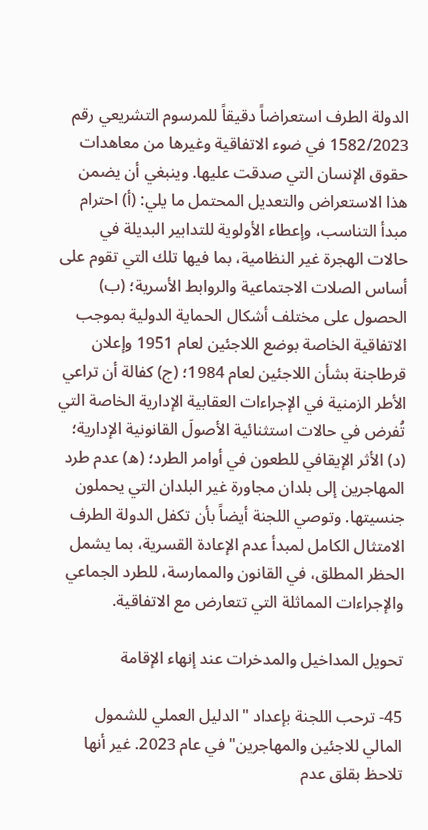الدولة الطرف استعراضاً دقيقاً للمرسوم التشريعي رقم 1582/2023 في ضوء الاتفاقية وغيرها من معاهدات حقوق الإنسان التي صدقت عليها. وينبغي أن يضمن هذا الاستعراض والتعديل المحتمل ما يلي: (أ) احترام مبدأ التناسب، وإعطاء الأولوية للتدابير البديلة في حالات الهجرة غير النظامية، بما فيها تلك التي تقوم على أساس الصلات الاجتماعية والروابط الأسرية؛ (ب) الحصول على مختلف أشكال الحماية الدولية بموجب الاتفاقية الخاصة بوضع اللاجئين لعام 1951 وإعلان قرطاجنة بشأن اللاجئين لعام 1984؛ (ج) كفالة أن تراعي الأطر الزمنية في الإجراءات العقابية الإدارية الخاصة التي تُفرض في حالات استثنائية الأصولَ القانونية الإدارية؛ (د) الأثر الإيقافي للطعون في أوامر الطرد؛ (ه) عدم طرد المهاجرين إلى بلدان مجاورة غير البلدان التي يحملون جنسيتها. وتوصي اللجنة أيضاً بأن تكفل الدولة الطرف الامتثال الكامل لمبدأ عدم الإعادة القسرية، بما يشمل الحظر المطلق، في القانون والممارسة، للطرد الجماعي والإجراءات المماثلة التي تتعارض مع الاتفاقية.

تحويل المداخيل والمدخرات عند إنهاء الإقامة

45- ترحب اللجنة بإعداد "الدليل العملي للشمول المالي للاجئين والمهاجرين" في عام 2023. غير أنها تلاحظ بقلق عدم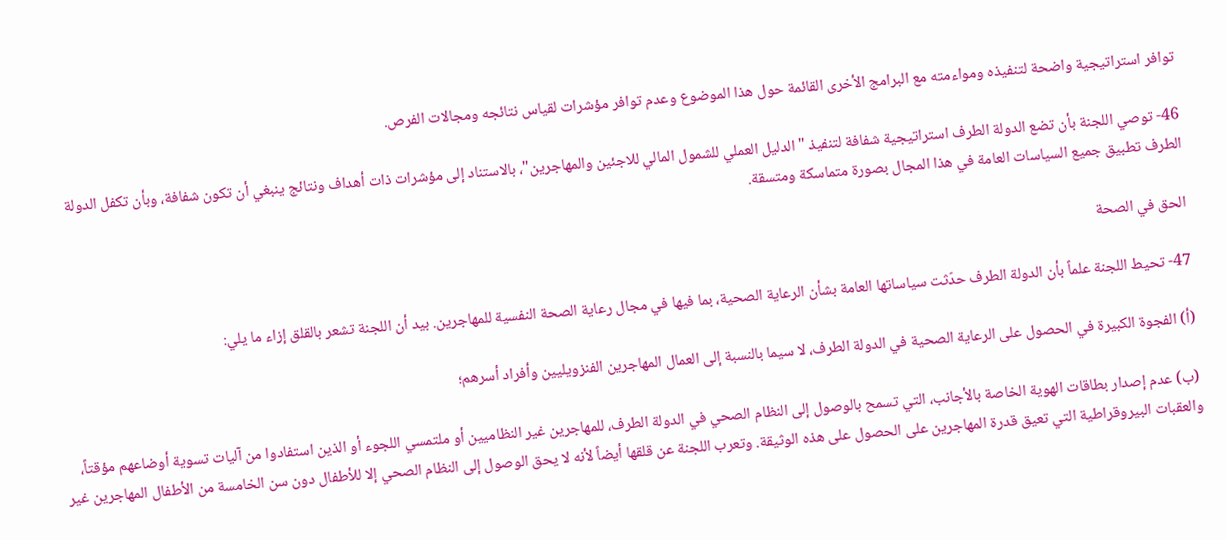توافر استراتيجية واضحة لتنفيذه ومواءمته مع البرامج الأخرى القائمة حول هذا الموضوع وعدم توافر مؤشرات لقياس نتائجه ومجالات الفرص.

46- توصي اللجنة بأن تضع الدولة الطرف استراتيجية شفافة لتنفيذ "الدليل العملي للشمول المالي للاجئين والمهاجرين"، بالاستناد إلى مؤشرات ذات أهداف ونتائج ينبغي أن تكون شفافة، وبأن تكفل الدولة الطرف تطبيق جميع السياسات العامة في هذا المجال بصورة متماسكة ومتسقة.

الحق في الصحة

47- تحيط اللجنة علماً بأن الدولة الطرف حدّثت سياساتها العامة بشأن الرعاية الصحية، بما فيها في مجال رعاية الصحة النفسية للمهاجرين. بيد أن اللجنة تشعر بالقلق إزاء ما يلي:

(أ) الفجوة الكبيرة في الحصول على الرعاية الصحية في الدولة الطرف، لا سيما بالنسبة إلى العمال المهاجرين الفنزويليين وأفراد أسرهم؛

(ب) عدم إصدار بطاقات الهوية الخاصة بالأجانب، التي تسمح بالوصول إلى النظام الصحي في الدولة الطرف، للمهاجرين غير النظاميين أو ملتمسي اللجوء أو الذين استفادوا من آليات تسوية أوضاعهم مؤقتاً، والعقبات البيروقراطية التي تعيق قدرة المهاجرين على الحصول على هذه الوثيقة. وتعرب اللجنة عن قلقها أيضاً لأنه لا يحق الوصول إلى النظام الصحي إلا للأطفال دون سن الخامسة من الأطفال المهاجرين غير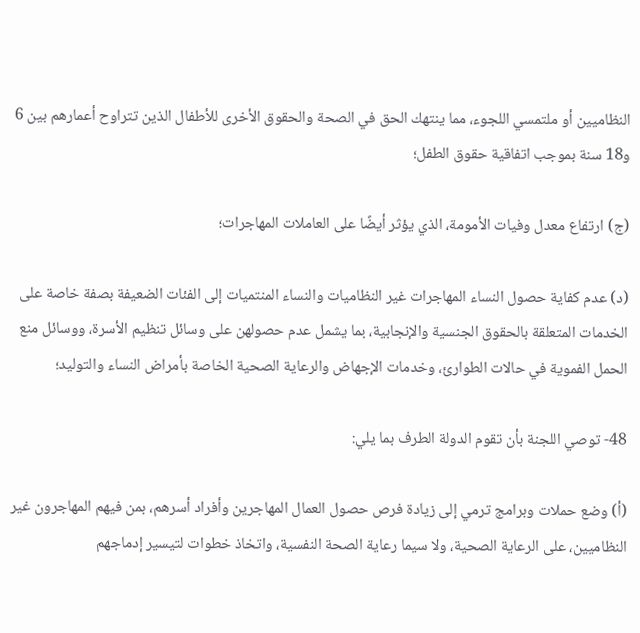النظاميين أو ملتمسي اللجوء، مما ينتهك الحق في الصحة والحقوق الأخرى للأطفال الذين تتراوح أعمارهم بين 6 و18 سنة بموجب اتفاقية حقوق الطفل؛

(ج) ارتفاع معدل وفيات الأمومة، الذي يؤثر أيضًا على العاملات المهاجرات؛

(د) عدم كفاية حصول النساء المهاجرات غير النظاميات والنساء المنتميات إلى الفئات الضعيفة بصفة خاصة على الخدمات المتعلقة بالحقوق الجنسية والإنجابية، بما يشمل عدم حصولهن على وسائل تنظيم الأسرة، ووسائل منع الحمل الفموية في حالات الطوارئ، وخدمات الإجهاض والرعاية الصحية الخاصة بأمراض النساء والتوليد؛

48- توصي اللجنة بأن تقوم الدولة الطرف بما يلي:

(أ) وضع حملات وبرامج ترمي إلى زيادة فرص حصول العمال المهاجرين وأفراد أسرهم، بمن فيهم المهاجرون غير النظاميين، على الرعاية الصحية، ولا سيما رعاية الصحة النفسية، واتخاذ خطوات لتيسير إدماجهم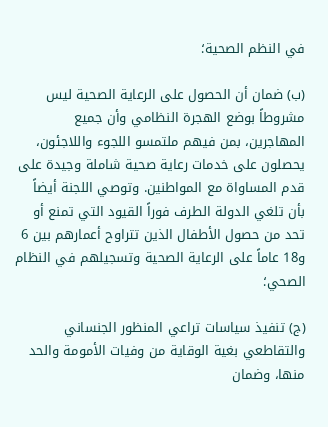في النظم الصحية؛

(ب) ضمان أن الحصول على الرعاية الصحية ليس مشروطاً بوضع الهجرة النظامي وأن جميع المهاجرين، بمن فيهم ملتمسو اللجوء واللاجئون، يحصلون على خدمات رعاية صحية شاملة وجيدة على قدم المساواة مع المواطنين. وتوصي اللجنة أيضاً بأن تلغي الدولة الطرف فوراً القيود التي تمنع أو تحد من حصول الأطفال الذين تتراوح أعمارهم بين 6 و18 عاماً على الرعاية الصحية وتسجيلهم في النظام الصحي؛

(ج) تنفيذ سياسات تراعي المنظور الجنساني والتقاطعي بغية الوقاية من وفيات الأمومة والحد منها، وضمان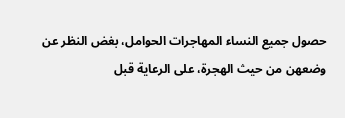حصول جميع النساء المهاجرات الحوامل، بغض النظر عن وضعهن من حيث الهجرة، على الرعاية قبل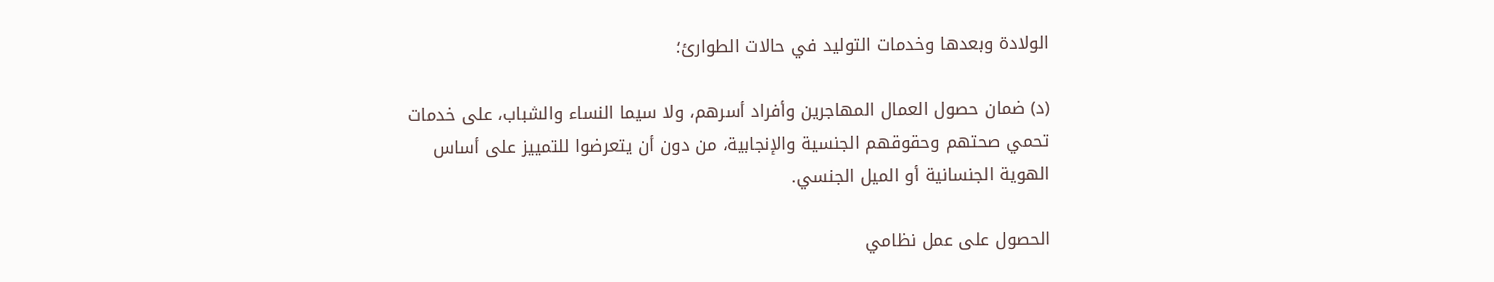الولادة وبعدها وخدمات التوليد في حالات الطوارئ؛

(د) ضمان حصول العمال المهاجرين وأفراد أسرهم، ولا سيما النساء والشباب، على خدمات تحمي صحتهم وحقوقهم الجنسية والإنجابية، من دون أن يتعرضوا للتمييز على أساس الهوية الجنسانية أو الميل الجنسي.

الحصول على عمل نظامي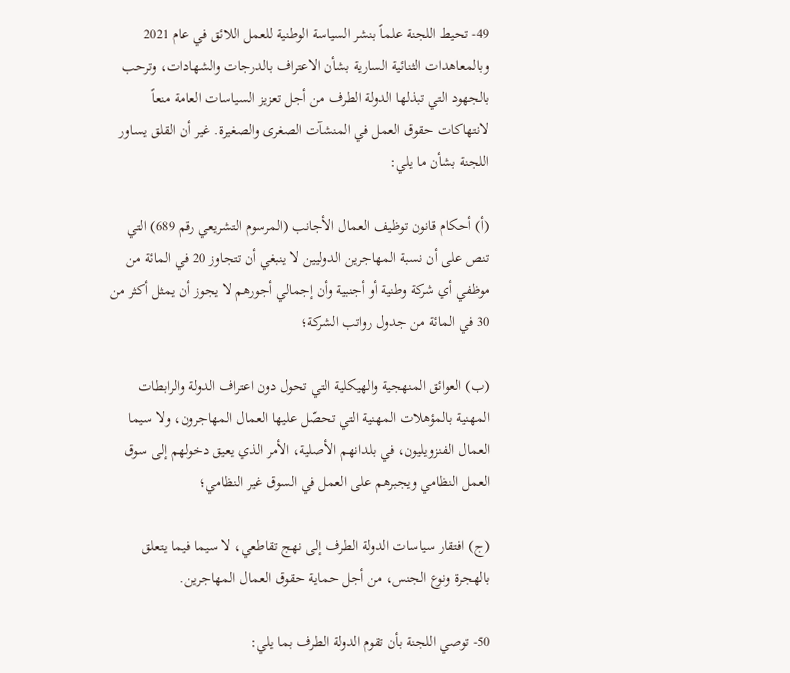49- تحيط اللجنة علماً بنشر السياسة الوطنية للعمل اللائق في عام 2021 وبالمعاهدات الثنائية السارية بشأن الاعتراف بالدرجات والشهادات، وترحب بالجهود التي تبذلها الدولة الطرف من أجل تعزيز السياسات العامة منعاً لانتهاكات حقوق العمل في المنشآت الصغرى والصغيرة. غير أن القلق يساور اللجنة بشأن ما يلي:

(أ) أحكام قانون توظيف العمال الأجانب (المرسوم التشريعي رقم 689) التي تنص على أن نسبة المهاجرين الدوليين لا ينبغي أن تتجاوز 20 في المائة من موظفي أي شركة وطنية أو أجنبية وأن إجمالي أجورهم لا يجوز أن يمثل أكثر من 30 في المائة من جدول رواتب الشركة؛

(ب) العوائق المنهجية والهيكلية التي تحول دون اعتراف الدولة والرابطات المهنية بالمؤهلات المهنية التي تحصّل عليها العمال المهاجرون، ولا سيما العمال الفنزويليون، في بلدانهم الأصلية، الأمر الذي يعيق دخولهم إلى سوق العمل النظامي ويجبرهم على العمل في السوق غير النظامي؛

(ج) افتقار سياسات الدولة الطرف إلى نهج تقاطعي، لا سيما فيما يتعلق بالهجرة ونوع الجنس، من أجل حماية حقوق العمال المهاجرين.

50- توصي اللجنة بأن تقوم الدولة الطرف بما يلي: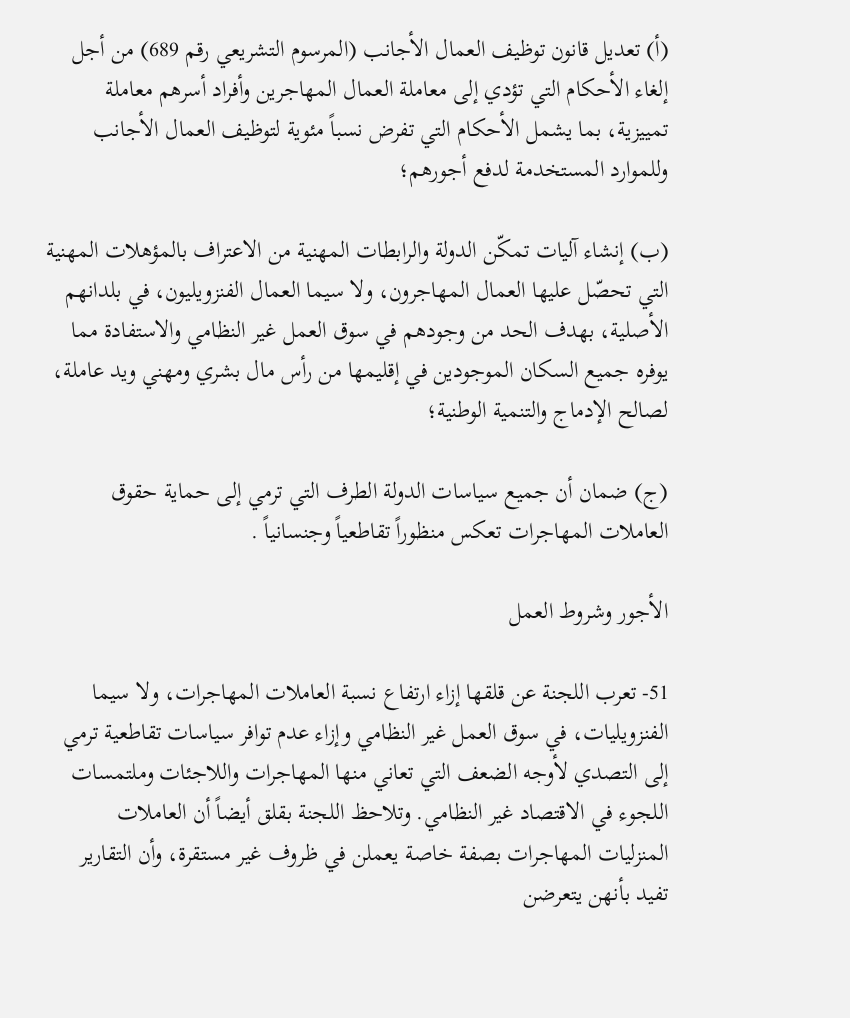(أ) تعديل قانون توظيف العمال الأجانب (المرسوم التشريعي رقم 689) من أجل إلغاء الأحكام التي تؤدي إلى معاملة العمال المهاجرين وأفراد أسرهم معاملة تمييزية، بما يشمل الأحكام التي تفرض نسباً مئوية لتوظيف العمال الأجانب وللموارد المستخدمة لدفع أجورهم؛

(ب) إنشاء آليات تمكّن الدولة والرابطات المهنية من الاعتراف بالمؤهلات المهنية التي تحصّل عليها العمال المهاجرون، ولا سيما العمال الفنزويليون، في بلدانهم الأصلية، بهدف الحد من وجودهم في سوق العمل غير النظامي والاستفادة مما يوفره جميع السكان الموجودين في إقليمها من رأس مال بشري ومهني ويد عاملة، لصالح الإدماج والتنمية الوطنية؛

(ج) ضمان أن جميع سياسات الدولة الطرف التي ترمي إلى حماية حقوق العاملات المهاجرات تعكس منظوراً تقاطعياً وجنسانياً .

الأجور وشروط العمل

51- تعرب اللجنة عن قلقها إزاء ارتفاع نسبة العاملات المهاجرات، ولا سيما الفنزويليات، في سوق العمل غير النظامي وإزاء عدم توافر سياسات تقاطعية ترمي إلى التصدي لأوجه الضعف التي تعاني منها المهاجرات واللاجئات وملتمسات اللجوء في الاقتصاد غير النظامي. وتلاحظ اللجنة بقلق أيضاً أن العاملات المنزليات المهاجرات بصفة خاصة يعملن في ظروف غير مستقرة، وأن التقارير تفيد بأنهن يتعرضن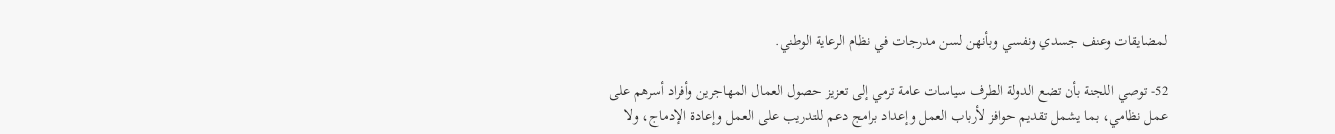لمضايقات وعنف جسدي ونفسي وبأنهن لسن مدرجات في نظام الرعاية الوطني.

52- توصي اللجنة بأن تضع الدولة الطرف سياسات عامة ترمي إلى تعزيز حصول العمال المهاجرين وأفراد أسرهم على عمل نظامي، بما يشمل تقديم حوافز لأرباب العمل وإعداد برامج دعم للتدريب على العمل وإعادة الإدماج، ولا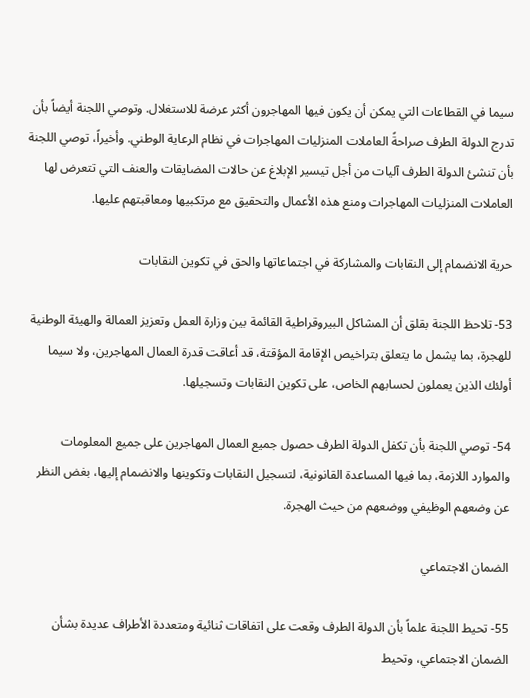سيما في القطاعات التي يمكن أن يكون فيها المهاجرون أكثر عرضة للاستغلال. وتوصي اللجنة أيضاً بأن تدرج الدولة الطرف صراحةً العاملات المنزليات المهاجرات في نظام الرعاية الوطني. وأخيراً، توصي اللجنة بأن تنشئ الدولة الطرف آليات من أجل تيسير الإبلاغ عن حالات المضايقات والعنف التي تتعرض لها العاملات المنزليات المهاجرات ومنع هذه الأعمال والتحقيق مع مرتكبيها ومعاقبتهم عليها.

حرية الانضمام إلى النقابات والمشاركة في اجتماعاتها والحق في تكوين النقابات

53- تلاحظ اللجنة بقلق أن المشاكل البيروقراطية القائمة بين وزارة العمل وتعزيز العمالة والهيئة الوطنية للهجرة، بما يشمل ما يتعلق بتراخيص الإقامة المؤقتة، قد أعاقت قدرة العمال المهاجرين، ولا سيما أولئك الذين يعملون لحسابهم الخاص، على تكوين النقابات وتسجيلها.

54- توصي اللجنة بأن تكفل الدولة الطرف حصول جميع العمال المهاجرين على جميع المعلومات والموارد اللازمة، بما فيها المساعدة القانونية، لتسجيل النقابات وتكوينها والانضمام إليها، بغض النظر عن وضعهم الوظيفي ووضعهم من حيث الهجرة.

الضمان الاجتماعي

55- تحيط اللجنة علماً بأن الدولة الطرف وقعت على اتفاقات ثنائية ومتعددة الأطراف عديدة بشأن الضمان الاجتماعي، وتحيط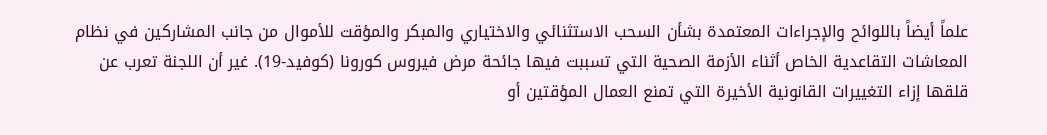علماً أيضاً باللوائح والإجراءات المعتمدة بشأن السحب الاستثنائي والاختياري والمبكر والمؤقت للأموال من جانب المشاركين في نظام المعاشات التقاعدية الخاص أثناء الأزمة الصحية التي تسببت فيها جائحة مرض فيروس كورونا (كوفيد-19). غير أن اللجنة تعرب عن قلقها إزاء التغييرات القانونية الأخيرة التي تمنع العمال المؤقتين أو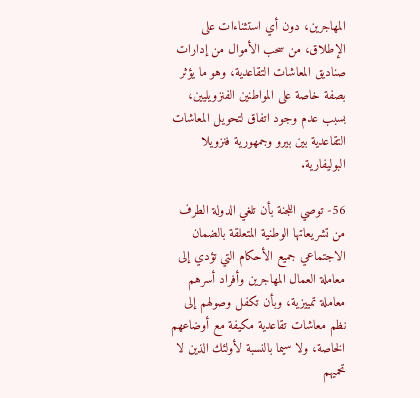المهاجرين، دون أي استثناءات على الإطلاق، من سحب الأموال من إدارات صناديق المعاشات التقاعدية، وهو ما يؤثر بصفة خاصة على المواطنين الفنزويليين، بسبب عدم وجود اتفاق لتحويل المعاشات التقاعدية بين بيرو وجمهورية فنزويلا البوليفارية.

56- توصي اللجنة بأن تلغي الدولة الطرف من تشريعاتها الوطنية المتعلقة بالضمان الاجتماعي جميع الأحكام التي تؤدي إلى معاملة العمال المهاجرين وأفراد أسرهم معاملة تمييزية، وبأن تكفل وصولهم إلى نظم معاشات تقاعدية مكيفة مع أوضاعهم الخاصة، ولا سيما بالنسبة لأولئك الذين لا تحميهم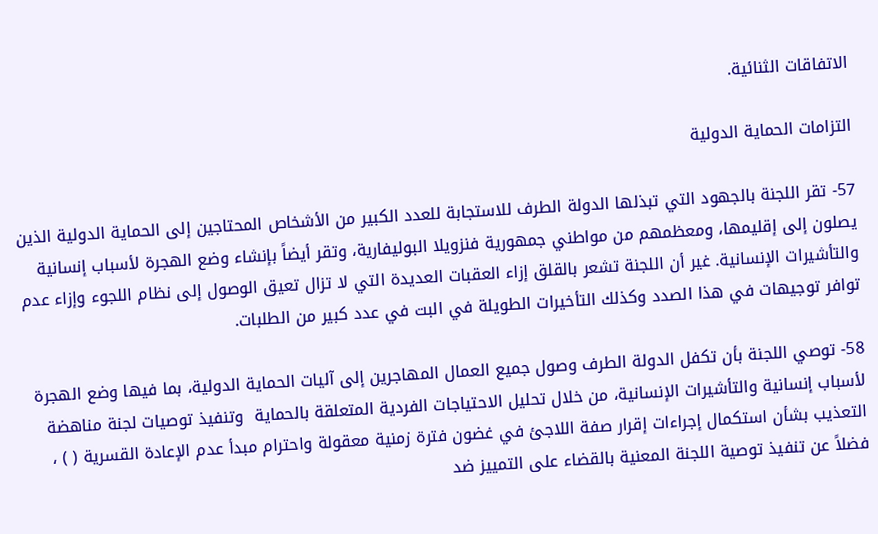الاتفاقات الثنائية.

التزامات الحماية الدولية

57- تقر اللجنة بالجهود التي تبذلها الدولة الطرف للاستجابة للعدد الكبير من الأشخاص المحتاجين إلى الحماية الدولية الذين يصلون إلى إقليمها، ومعظمهم من مواطني جمهورية فنزويلا البوليفارية، وتقر أيضاً بإنشاء وضع الهجرة لأسباب إنسانية والتأشيرات الإنسانية. غير أن اللجنة تشعر بالقلق إزاء العقبات العديدة التي لا تزال تعيق الوصول إلى نظام اللجوء وإزاء عدم توافر توجيهات في هذا الصدد وكذلك التأخيرات الطويلة في البت في عدد كبير من الطلبات.

58- توصي اللجنة بأن تكفل الدولة الطرف وصول جميع العمال المهاجرين إلى آليات الحماية الدولية، بما فيها وضع الهجرة لأسباب إنسانية والتأشيرات الإنسانية، من خلال تحليل الاحتياجات الفردية المتعلقة بالحماية  وتنفيذ توصيات لجنة مناهضة التعذيب بشأن استكمال إجراءات إقرار صفة اللاجئ في غضون فترة زمنية معقولة واحترام مبدأ عدم الإعادة القسرية ( ) ، فضلاً عن تنفيذ توصية اللجنة المعنية بالقضاء على التمييز ضد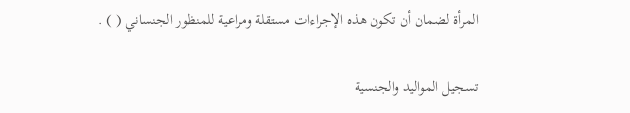المرأة لضمان أن تكون هذه الإجراءات مستقلة ومراعية للمنظور الجنساني ( ) .

تسجيل المواليد والجنسية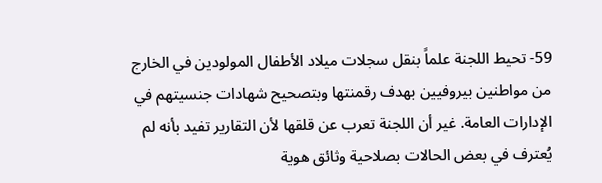59- تحيط اللجنة علماً بنقل سجلات ميلاد الأطفال المولودين في الخارج من مواطنين بيروفيين بهدف رقمنتها وبتصحيح شهادات جنسيتهم في الإدارات العامة. غير أن اللجنة تعرب عن قلقها لأن التقارير تفيد بأنه لم يُعترف في بعض الحالات بصلاحية وثائق هوية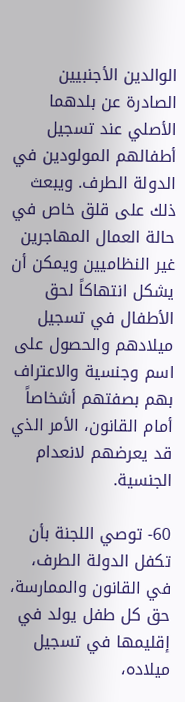الوالدين الأجنبيين الصادرة عن بلدهما الأصلي عند تسجيل أطفالهم المولودين في الدولة الطرف. ويبعث ذلك على قلق خاص في حالة العمال المهاجرين غير النظاميين ويمكن أن يشكل انتهاكاً لحق الأطفال في تسجيل ميلادهم والحصول على اسم وجنسية والاعتراف بهم بصفتهم أشخاصاً أمام القانون، الأمر الذي قد يعرضهم لانعدام الجنسية.

60- توصي اللجنة بأن تكفل الدولة الطرف، في القانون والممارسة، حق كل طفل يولد في إقليمها في تسجيل ميلاده،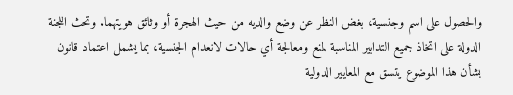والحصول على اسم وجنسية، بغض النظر عن وضع والديه من حيث الهجرة أو وثائق هويتهما. وتحث اللجنة الدولة على اتخاذ جميع التدابير المناسبة لمنع ومعالجة أي حالات لانعدام الجنسية، بما يشمل اعتماد قانون بشأن هذا الموضوع يتسق مع المعايير الدولية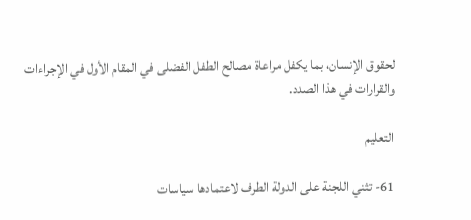لحقوق الإنسان، بما يكفل مراعاة مصالح الطفل الفضلى في المقام الأول في الإجراءات والقرارات في هذا الصدد.

التعليم

61- تثني اللجنة على الدولة الطرف لاعتمادها سياسات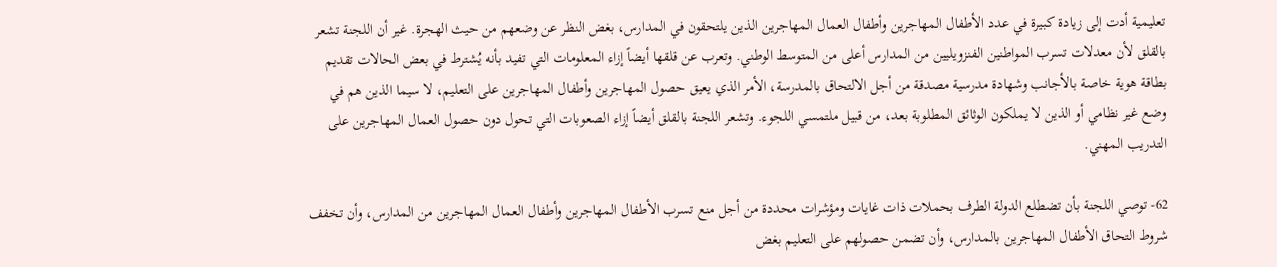تعليمية أدت إلى زيادة كبيرة في عدد الأطفال المهاجرين وأطفال العمال المهاجرين الذين يلتحقون في المدارس، بغض النظر عن وضعهم من حيث الهجرة. غير أن اللجنة تشعر بالقلق لأن معدلات تسرب المواطنين الفنزويليين من المدارس أعلى من المتوسط الوطني. وتعرب عن قلقها أيضاً إزاء المعلومات التي تفيد بأنه يُشترط في بعض الحالات تقديم بطاقة هوية خاصة بالأجانب وشهادة مدرسية مصدقة من أجل الالتحاق بالمدرسة، الأمر الذي يعيق حصول المهاجرين وأطفال المهاجرين على التعليم، لا سيما الذين هم في وضع غير نظامي أو الذين لا يملكون الوثائق المطلوبة بعد، من قبيل ملتمسي اللجوء. وتشعر اللجنة بالقلق أيضاً إزاء الصعوبات التي تحول دون حصول العمال المهاجرين على التدريب المهني.

62- توصي اللجنة بأن تضطلع الدولة الطرف بحملات ذات غايات ومؤشرات محددة من أجل منع تسرب الأطفال المهاجرين وأطفال العمال المهاجرين من المدارس، وأن تخفف شروط التحاق الأطفال المهاجرين بالمدارس، وأن تضمن حصولهم على التعليم بغض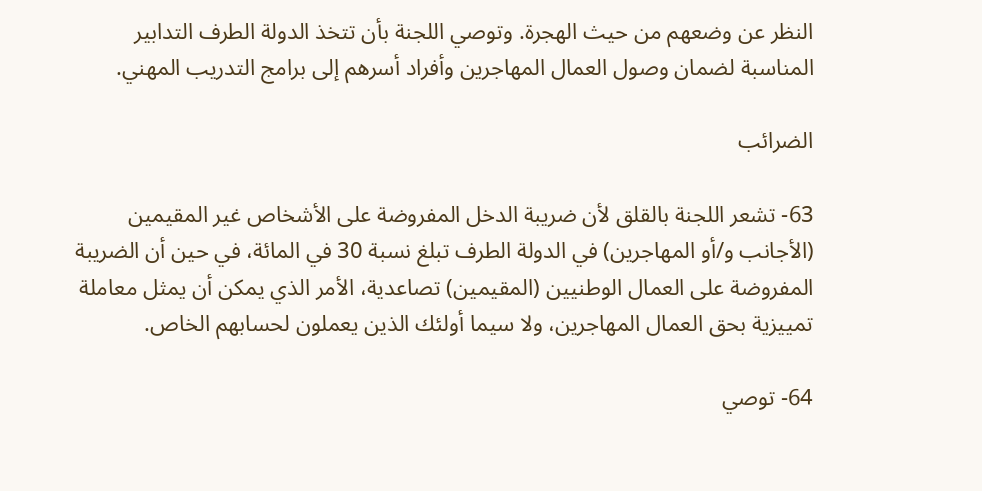النظر عن وضعهم من حيث الهجرة. وتوصي اللجنة بأن تتخذ الدولة الطرف التدابير المناسبة لضمان وصول العمال المهاجرين وأفراد أسرهم إلى برامج التدريب المهني.

الضرائب

63- تشعر اللجنة بالقلق لأن ضريبة الدخل المفروضة على الأشخاص غير المقيمين (الأجانب و/أو المهاجرين) في الدولة الطرف تبلغ نسبة 30 في المائة، في حين أن الضريبة المفروضة على العمال الوطنيين (المقيمين) تصاعدية، الأمر الذي يمكن أن يمثل معاملة تمييزية بحق العمال المهاجرين، ولا سيما أولئك الذين يعملون لحسابهم الخاص.

64- توصي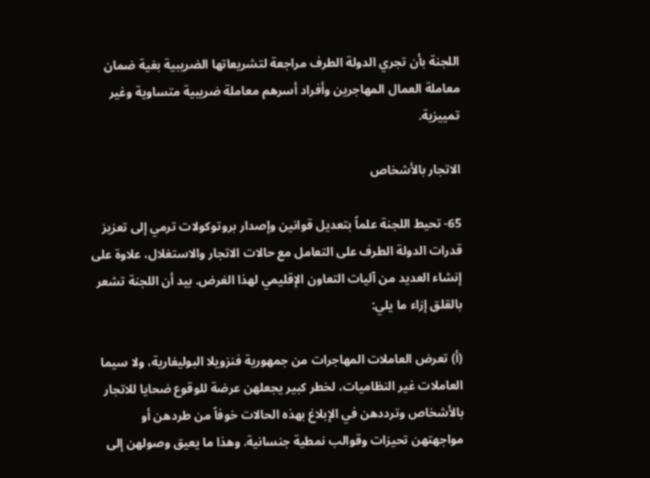اللجنة بأن تجري الدولة الطرف مراجعة لتشريعاتها الضريبية بغية ضمان معاملة العمال المهاجرين وأفراد أسرهم معاملة ضريبية متساوية وغير تمييزية.

الاتجار بالأشخاص

65- تحيط اللجنة علماً بتعديل قوانين وإصدار بروتوكولات ترمي إلى تعزيز قدرات الدولة الطرف على التعامل مع حالات الاتجار والاستغلال، علاوة على إنشاء العديد من آليات التعاون الإقليمي لهذا الغرض. بيد أن اللجنة تشعر بالقلق إزاء ما يلي:

(أ) تعرض العاملات المهاجرات من جمهورية فنزويلا البوليفارية، ولا سيما العاملات غير النظاميات، لخطر كبير يجعلهن عرضة للوقوع ضحايا للاتجار بالأشخاص وترددهن في الإبلاغ بهذه الحالات خوفاً من طردهن أو مواجهتهن تحيزات وقوالب نمطية جنسانية. وهذا ما يعيق وصولهن إلى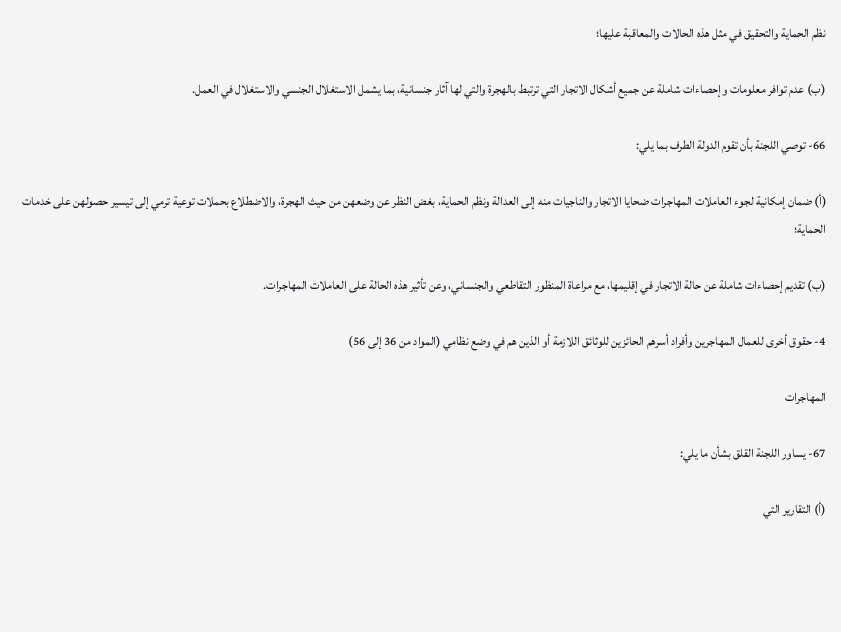نظم الحماية والتحقيق في مثل هذه الحالات والمعاقبة عليها؛

(ب) عدم توافر معلومات وإحصاءات شاملة عن جميع أشكال الاتجار التي ترتبط بالهجرة والتي لها آثار جنسانية، بما يشمل الاستغلال الجنسي والاستغلال في العمل.

66- توصي اللجنة بأن تقوم الدولة الطرف بما يلي:

(أ) ضمان إمكانية لجوء العاملات المهاجرات ضحايا الاتجار والناجيات منه إلى العدالة ونظم الحماية، بغض النظر عن وضعهن من حيث الهجرة، والاضطلاع بحملات توعية ترمي إلى تيسير حصولهن على خدمات الحماية؛

(ب) تقديم إحصاءات شاملة عن حالة الاتجار في إقليمها، مع مراعاة المنظور التقاطعي والجنساني، وعن تأثير هذه الحالة على العاملات المهاجرات.

4- حقوق أخرى للعمال المهاجرين وأفراد أسرهم الحائزين للوثائق اللازمة أو الذين هم في وضع نظامي (المواد من 36 إلى 56)

المهاجرات

67- يساور اللجنة القلق بشأن ما يلي:

(أ) التقارير التي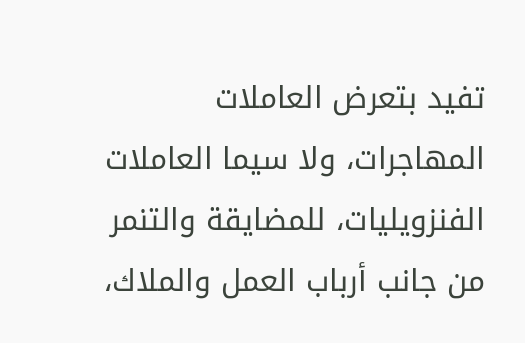تفيد بتعرض العاملات المهاجرات، ولا سيما العاملات الفنزويليات، للمضايقة والتنمر من جانب أرباب العمل والملاك،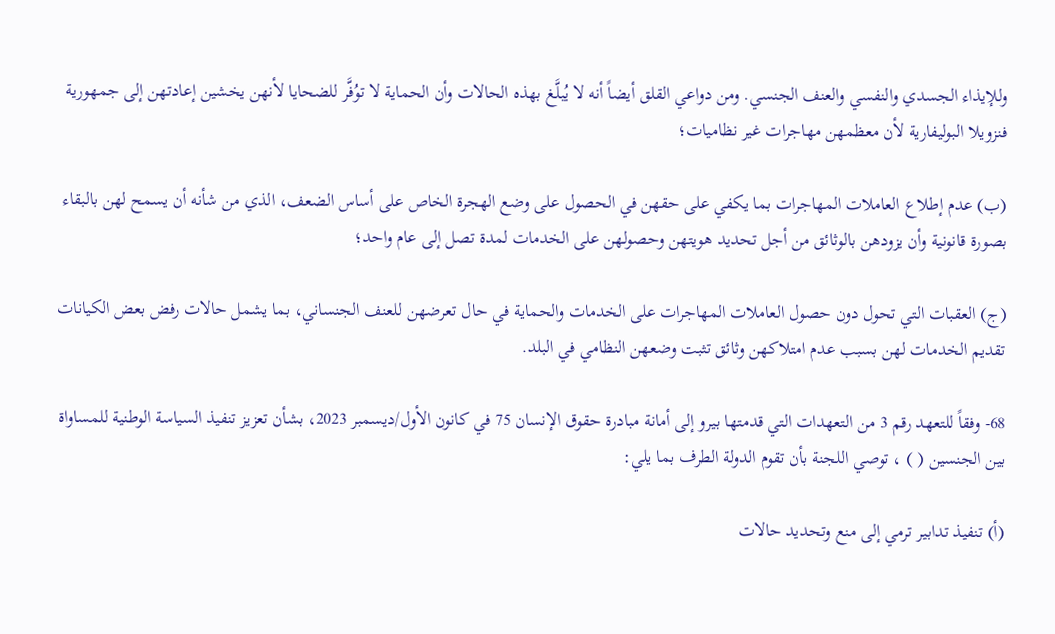وللإيذاء الجسدي والنفسي والعنف الجنسي. ومن دواعي القلق أيضاً أنه لا يُبلَّغ بهذه الحالات وأن الحماية لا توُفَّر للضحايا لأنهن يخشين إعادتهن إلى جمهورية فنزويلا البوليفارية لأن معظمهن مهاجرات غير نظاميات؛

(ب) عدم إطلاع العاملات المهاجرات بما يكفي على حقهن في الحصول على وضع الهجرة الخاص على أساس الضعف، الذي من شأنه أن يسمح لهن بالبقاء بصورة قانونية وأن يزودهن بالوثائق من أجل تحديد هويتهن وحصولهن على الخدمات لمدة تصل إلى عام واحد؛

(ج) العقبات التي تحول دون حصول العاملات المهاجرات على الخدمات والحماية في حال تعرضهن للعنف الجنساني، بما يشمل حالات رفض بعض الكيانات تقديم الخدمات لهن بسبب عدم امتلاكهن وثائق تثبت وضعهن النظامي في البلد.

68- وفقاً للتعهد رقم 3 من التعهدات التي قدمتها بيرو إلى أمانة مبادرة حقوق الإنسان 75 في كانون الأول/ديسمبر 2023، بشأن تعزيز تنفيذ السياسة الوطنية للمساواة بين الجنسين ( ) ، توصي اللجنة بأن تقوم الدولة الطرف بما يلي:

(أ) تنفيذ تدابير ترمي إلى منع وتحديد حالات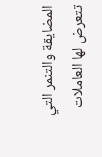المضايقة والتنمر التي تتعرض لها العاملات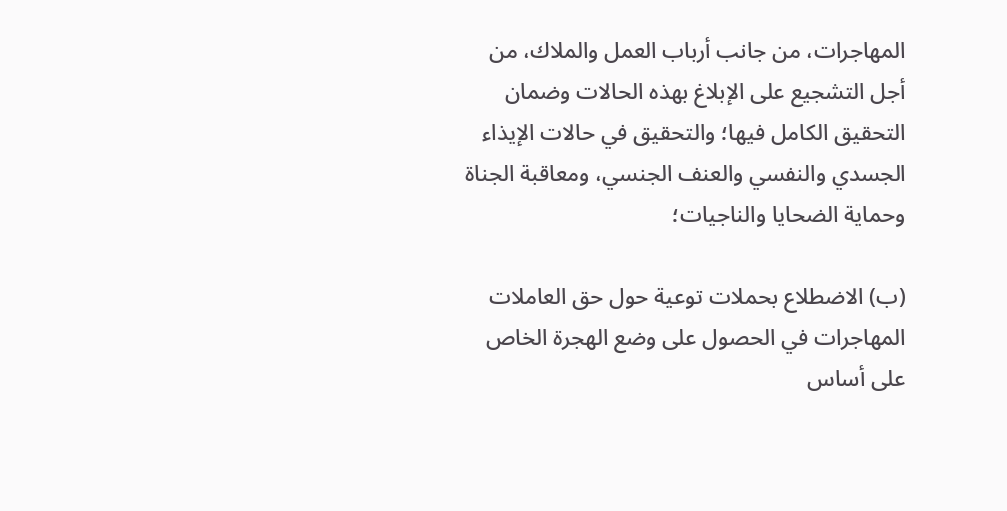المهاجرات، من جانب أرباب العمل والملاك، من أجل التشجيع على الإبلاغ بهذه الحالات وضمان التحقيق الكامل فيها؛ والتحقيق في حالات الإيذاء الجسدي والنفسي والعنف الجنسي، ومعاقبة الجناة وحماية الضحايا والناجيات؛

(ب) الاضطلاع بحملات توعية حول حق العاملات المهاجرات في الحصول على وضع الهجرة الخاص على أساس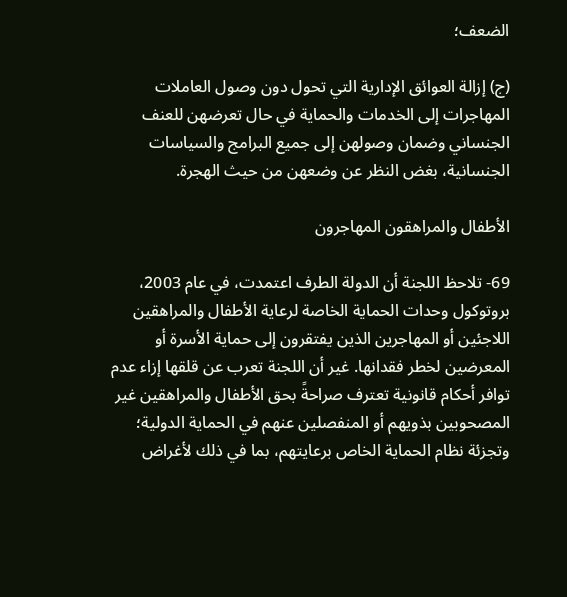الضعف؛

(ج) إزالة العوائق الإدارية التي تحول دون وصول العاملات المهاجرات إلى الخدمات والحماية في حال تعرضهن للعنف الجنساني وضمان وصولهن إلى جميع البرامج والسياسات الجنسانية، بغض النظر عن وضعهن من حيث الهجرة.

الأطفال والمراهقون المهاجرون

69- تلاحظ اللجنة أن الدولة الطرف اعتمدت، في عام 2003، بروتوكول وحدات الحماية الخاصة لرعاية الأطفال والمراهقين اللاجئين أو المهاجرين الذين يفتقرون إلى حماية الأسرة أو المعرضين لخطر فقدانها. غير أن اللجنة تعرب عن قلقها إزاء عدم توافر أحكام قانونية تعترف صراحةً بحق الأطفال والمراهقين غير المصحوبين بذويهم أو المنفصلين عنهم في الحماية الدولية؛ وتجزئة نظام الحماية الخاص برعايتهم، بما في ذلك لأغراض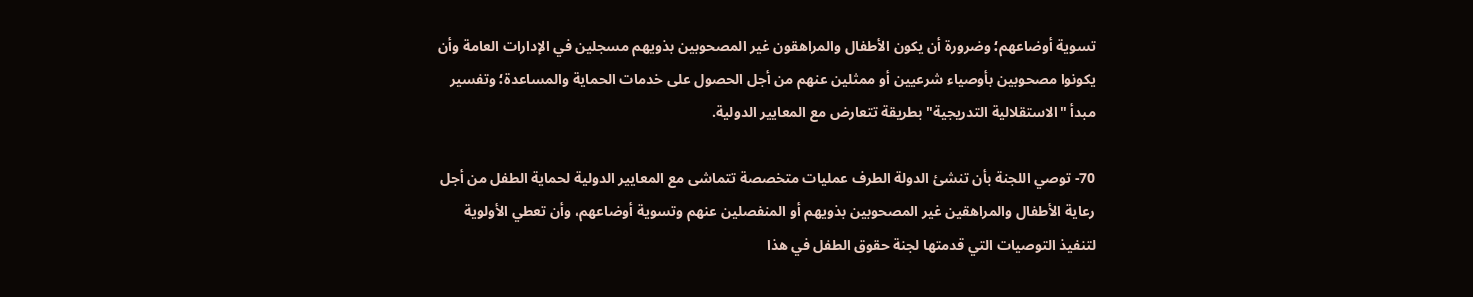تسوية أوضاعهم؛ وضرورة أن يكون الأطفال والمراهقون غير المصحوبين بذويهم مسجلين في الإدارات العامة وأن يكونوا مصحوبين بأوصياء شرعيين أو ممثلين عنهم من أجل الحصول على خدمات الحماية والمساعدة؛ وتفسير مبدأ "الاستقلالية التدريجية" بطريقة تتعارض مع المعايير الدولية.

70- توصي اللجنة بأن تنشئ الدولة الطرف عمليات متخصصة تتماشى مع المعايير الدولية لحماية الطفل من أجل رعاية الأطفال والمراهقين غير المصحوبين بذويهم أو المنفصلين عنهم وتسوية أوضاعهم، وأن تعطي الأولوية لتنفيذ التوصيات التي قدمتها لجنة حقوق الطفل في هذا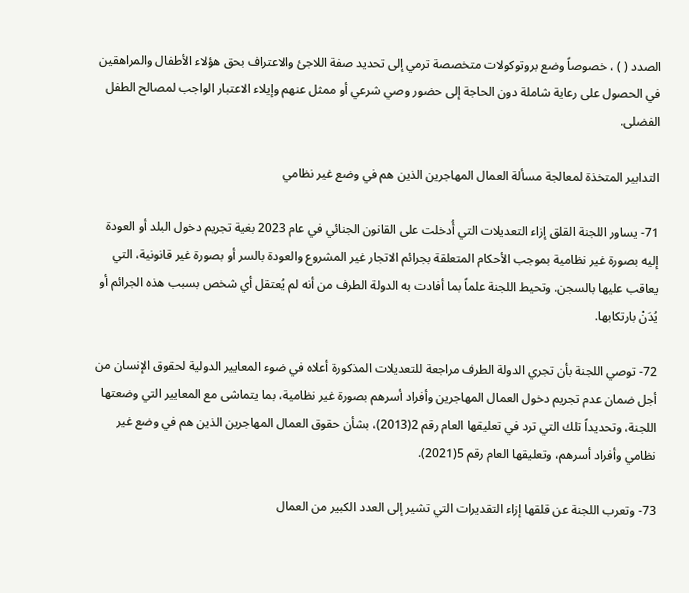الصدد ( ) ، خصوصاً وضع بروتوكولات متخصصة ترمي إلى تحديد صفة اللاجئ والاعتراف بحق هؤلاء الأطفال والمراهقين في الحصول على رعاية شاملة دون الحاجة إلى حضور وصي شرعي أو ممثل عنهم وإيلاء الاعتبار الواجب لمصالح الطفل الفضلى.

التدابير المتخذة لمعالجة مسألة العمال المهاجرين الذين هم في وضع غير نظامي

71- يساور اللجنة القلق إزاء التعديلات التي أُدخلت على القانون الجنائي في عام 2023 بغية تجريم دخول البلد أو العودة إليه بصورة غير نظامية بموجب الأحكام المتعلقة بجرائم الاتجار غير المشروع والعودة بالسر أو بصورة غير قانونية، التي يعاقب عليها بالسجن. وتحيط اللجنة علماً بما أفادت به الدولة الطرف من أنه لم يُعتقل أي شخص بسبب هذه الجرائم أو يُدَنْ بارتكابها.

72- توصي اللجنة بأن تجري الدولة الطرف مراجعة للتعديلات المذكورة أعلاه في ضوء المعايير الدولية لحقوق الإنسان من أجل ضمان عدم تجريم دخول العمال المهاجرين وأفراد أسرهم بصورة غير نظامية، بما يتماشى مع المعايير التي وضعتها اللجنة، وتحديداً تلك التي ترد في تعليقها العام رقم 2(2013)، بشأن حقوق العمال المهاجرين الذين هم في وضع غير نظامي وأفراد أسرهم، وتعليقها العام رقم 5(2021).

73- وتعرب اللجنة عن قلقها إزاء التقديرات التي تشير إلى العدد الكبير من العمال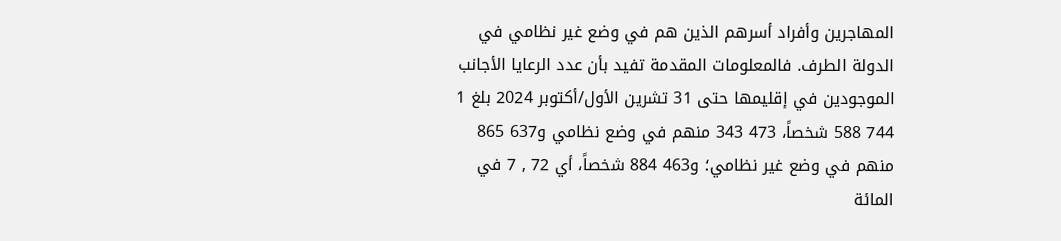المهاجرين وأفراد أسرهم الذين هم في وضع غير نظامي في الدولة الطرف. فالمعلومات المقدمة تفيد بأن عدد الرعايا الأجانب الموجودين في إقليمها حتى 31 تشرين الأول/أكتوبر 2024 بلغ 1 744 588 شخصاً، 473 343 منهم في وضع نظامي و637 865 منهم في وضع غير نظامي؛ و463 884 شخصاً، أي 72 , 7 في المائة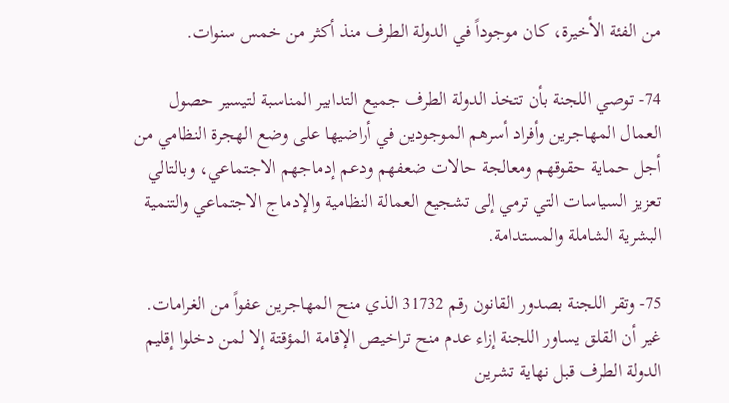من الفئة الأخيرة، كان موجوداً في الدولة الطرف منذ أكثر من خمس سنوات.

74- توصي اللجنة بأن تتخذ الدولة الطرف جميع التدابير المناسبة لتيسير حصول العمال المهاجرين وأفراد أسرهم الموجودين في أراضيها على وضع الهجرة النظامي من أجل حماية حقوقهم ومعالجة حالات ضعفهم ودعم إدماجهم الاجتماعي، وبالتالي تعزيز السياسات التي ترمي إلى تشجيع العمالة النظامية والإدماج الاجتماعي والتنمية البشرية الشاملة والمستدامة.

75- وتقر اللجنة بصدور القانون رقم 31732 الذي منح المهاجرين عفواً من الغرامات. غير أن القلق يساور اللجنة إزاء عدم منح تراخيص الإقامة المؤقتة إلا لمن دخلوا إقليم الدولة الطرف قبل نهاية تشرين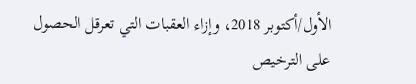الأول/أكتوبر 2018، وإزاء العقبات التي تعرقل الحصول على الترخيص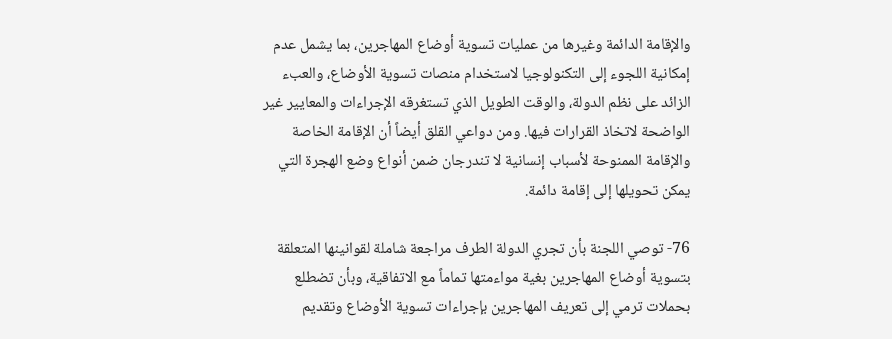والإقامة الدائمة وغيرها من عمليات تسوية أوضاع المهاجرين، بما يشمل عدم إمكانية اللجوء إلى التكنولوجيا لاستخدام منصات تسوية الأوضاع، والعبء الزائد على نظم الدولة، والوقت الطويل الذي تستغرقه الإجراءات والمعايير غير الواضحة لاتخاذ القرارات فيها. ومن دواعي القلق أيضاً أن الإقامة الخاصة والإقامة الممنوحة لأسباب إنسانية لا تندرجان ضمن أنواع وضع الهجرة التي يمكن تحويلها إلى إقامة دائمة.

76- توصي اللجنة بأن تجري الدولة الطرف مراجعة شاملة لقوانينها المتعلقة بتسوية أوضاع المهاجرين بغية مواءمتها تماماً مع الاتفاقية، وبأن تضطلع بحملات ترمي إلى تعريف المهاجرين بإجراءات تسوية الأوضاع وتقديم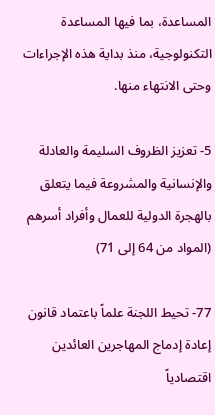المساعدة، بما فيها المساعدة التكنولوجية، منذ بداية هذه الإجراءات وحتى الانتهاء منها.

5- تعزيز الظروف السليمة والعادلة والإنسانية والمشروعة فيما يتعلق بالهجرة الدولية للعمال وأفراد أسرهم (المواد من 64 إلى 71)

77- تحيط اللجنة علماً باعتماد قانون إعادة إدماج المهاجرين العائدين اقتصادياً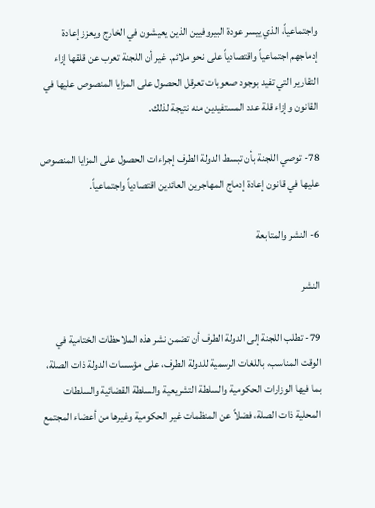واجتماعياً، الذي ييسر عودة البيروفيين الذين يعيشون في الخارج ويعزز إعادة إدماجهم اجتماعياً واقتصادياً على نحو ملائم. غير أن اللجنة تعرب عن قلقها إزاء التقارير التي تفيد بوجود صعوبات تعرقل الحصول على المزايا المنصوص عليها في القانون وإزاء قلة عدد المستفيدين منه نتيجة لذلك.

78- توصي اللجنة بأن تبسط الدولة الطرف إجراءات الحصول على المزايا المنصوص عليها في قانون إعادة إدماج المهاجرين العائدين اقتصادياً واجتماعياً.

6- النشر والمتابعة

النشر

79- تطلب اللجنة إلى الدولة الطرف أن تضمن نشر هذه الملاحظات الختامية في الوقت المناسب، باللغات الرسمية للدولة الطرف، على مؤسسات الدولة ذات الصلة، بما فيها الوزارات الحكومية والسلطة التشريعية والسلطة القضائية والسلطات المحلية ذات الصلة، فضلاً عن المنظمات غير الحكومية وغيرها من أعضاء المجتمع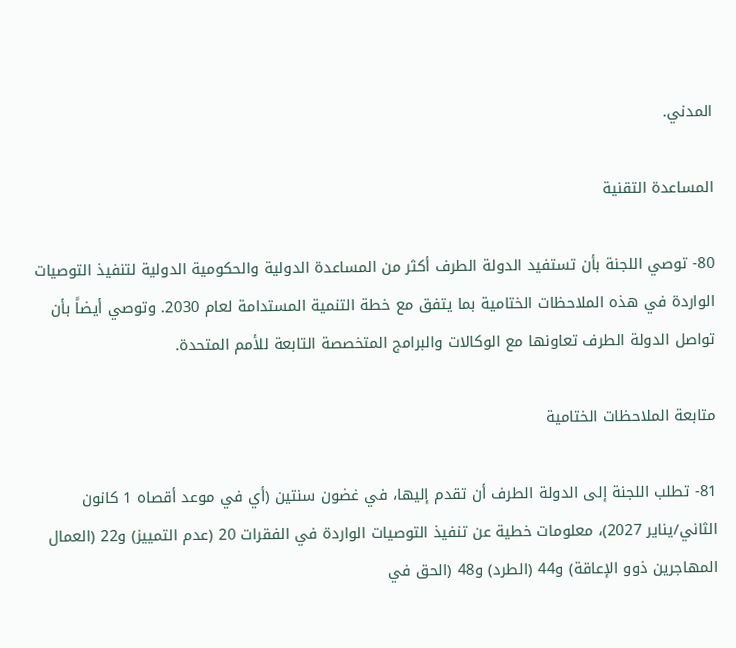المدني.

المساعدة التقنية

80- توصي اللجنة بأن تستفيد الدولة الطرف أكثر من المساعدة الدولية والحكومية الدولية لتنفيذ التوصيات الواردة في هذه الملاحظات الختامية بما يتفق مع خطة التنمية المستدامة لعام 2030. وتوصي أيضاً بأن تواصل الدولة الطرف تعاونها مع الوكالات والبرامج المتخصصة التابعة للأمم المتحدة.

متابعة الملاحظات الختامية

81- تطلب اللجنة إلى الدولة الطرف أن تقدم إليها، في غضون سنتين (أي في موعد أقصاه 1 كانون الثاني/يناير 2027)، معلومات خطية عن تنفيذ التوصيات الواردة في الفقرات 20 (عدم التمييز) و22 (العمال المهاجرين ذوو الإعاقة) و44 (الطرد) و48 (الحق في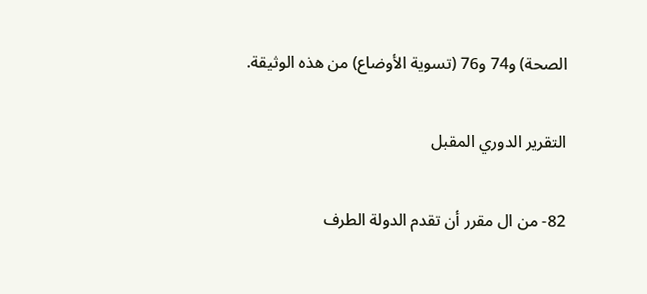الصحة) و74 و76 (تسوية الأوضاع) من هذه الوثيقة.

التقرير الدوري المقبل

82- من ال مقرر أن تقدم الدولة الطرف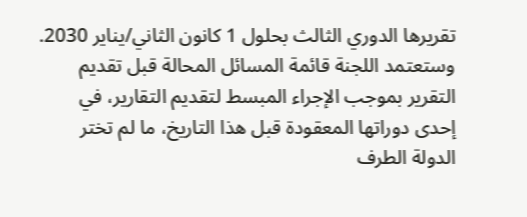تقريرها الدوري الثالث بحلول 1 كانون الثاني/يناير 2030. وستعتمد اللجنة قائمة المسائل المحالة قبل تقديم التقرير بموجب الإجراء المبسط لتقديم التقارير، في إحدى دوراتها المعقودة قبل هذا التاريخ، ما لم تختر الدولة الطرف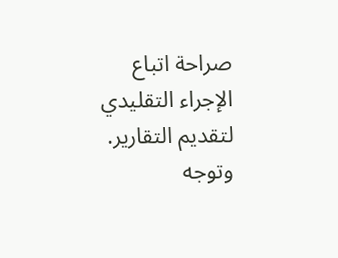صراحة اتباع الإجراء التقليدي لتقديم التقارير. وتوجه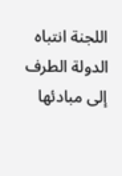اللجنة انتباه الدولة الطرف إلى مبادئها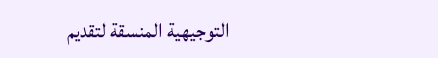التوجيهية المنسقة لتقديم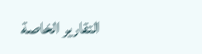التقارير الخاصة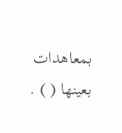بمعاهدات بعينها ( ) .